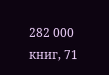282 000 книг, 71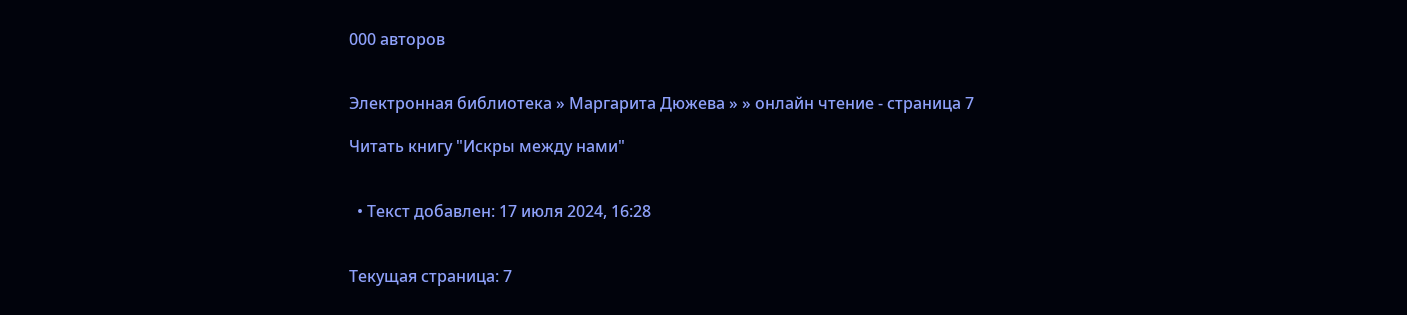000 авторов


Электронная библиотека » Маргарита Дюжева » » онлайн чтение - страница 7

Читать книгу "Искры между нами"


  • Текст добавлен: 17 июля 2024, 16:28


Текущая страница: 7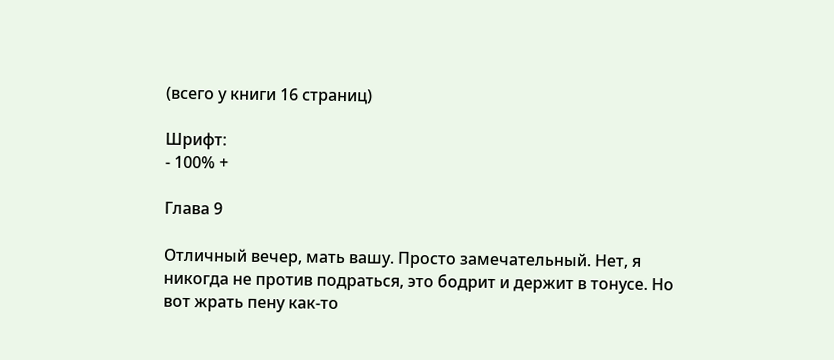(всего у книги 16 страниц)

Шрифт:
- 100% +

Глава 9

Отличный вечер, мать вашу. Просто замечательный. Нет, я никогда не против подраться, это бодрит и держит в тонусе. Но вот жрать пену как-то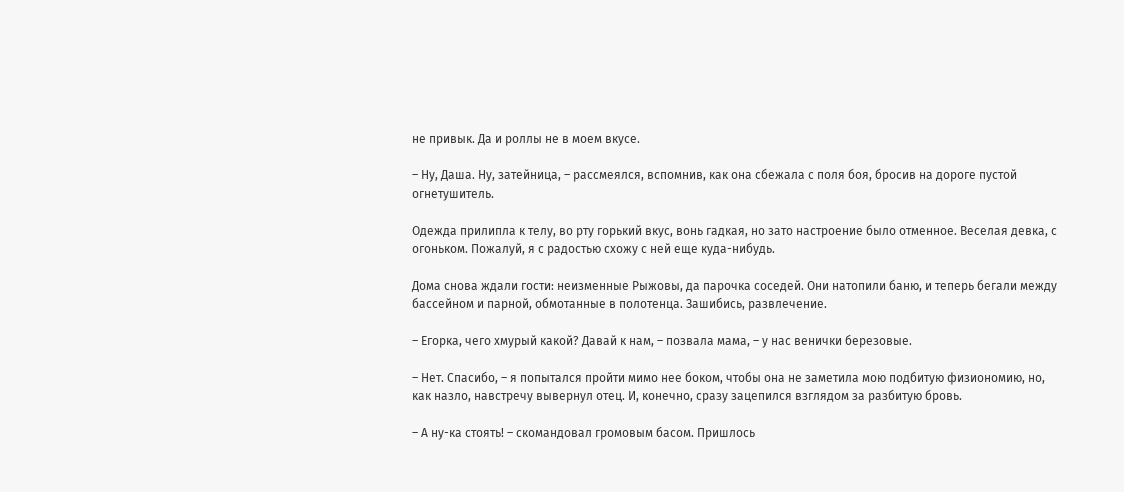не привык. Да и роллы не в моем вкусе.

– Ну, Даша. Ну, затейница, – рассмеялся, вспомнив, как она сбежала с поля боя, бросив на дороге пустой огнетушитель.

Одежда прилипла к телу, во рту горький вкус, вонь гадкая, но зато настроение было отменное. Веселая девка, с огоньком. Пожалуй, я с радостью схожу с ней еще куда-нибудь.

Дома снова ждали гости: неизменные Рыжовы, да парочка соседей. Они натопили баню, и теперь бегали между бассейном и парной, обмотанные в полотенца. Зашибись, развлечение.

– Егорка, чего хмурый какой? Давай к нам, – позвала мама, – у нас венички березовые.

– Нет. Спасибо, – я попытался пройти мимо нее боком, чтобы она не заметила мою подбитую физиономию, но, как назло, навстречу вывернул отец. И, конечно, сразу зацепился взглядом за разбитую бровь.

– А ну-ка стоять! – скомандовал громовым басом. Пришлось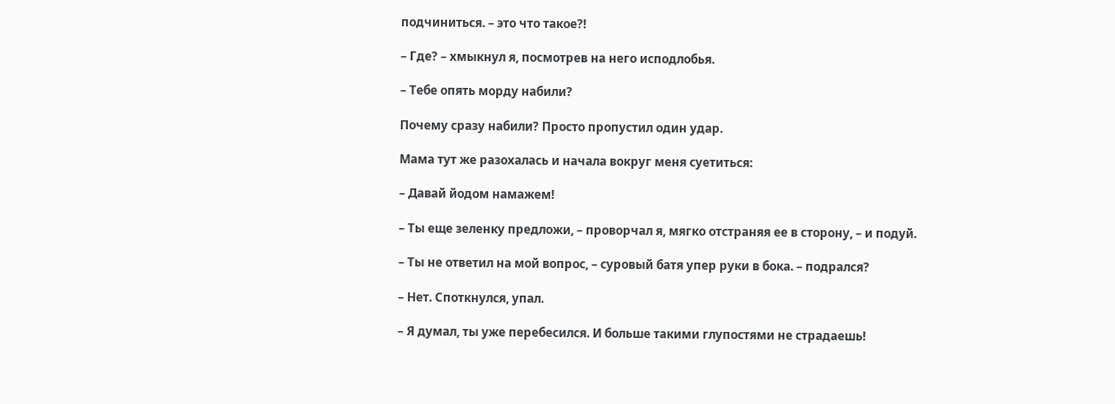подчиниться. – это что такое?!

– Где? – хмыкнул я, посмотрев на него исподлобья.

– Тебе опять морду набили?

Почему сразу набили? Просто пропустил один удар.

Мама тут же разохалась и начала вокруг меня суетиться:

– Давай йодом намажем!

– Ты еще зеленку предложи, – проворчал я, мягко отстраняя ее в сторону, – и подуй.

– Ты не ответил на мой вопрос, – суровый батя упер руки в бока. – подрался?

– Нет. Споткнулся, упал.

– Я думал, ты уже перебесился. И больше такими глупостями не страдаешь!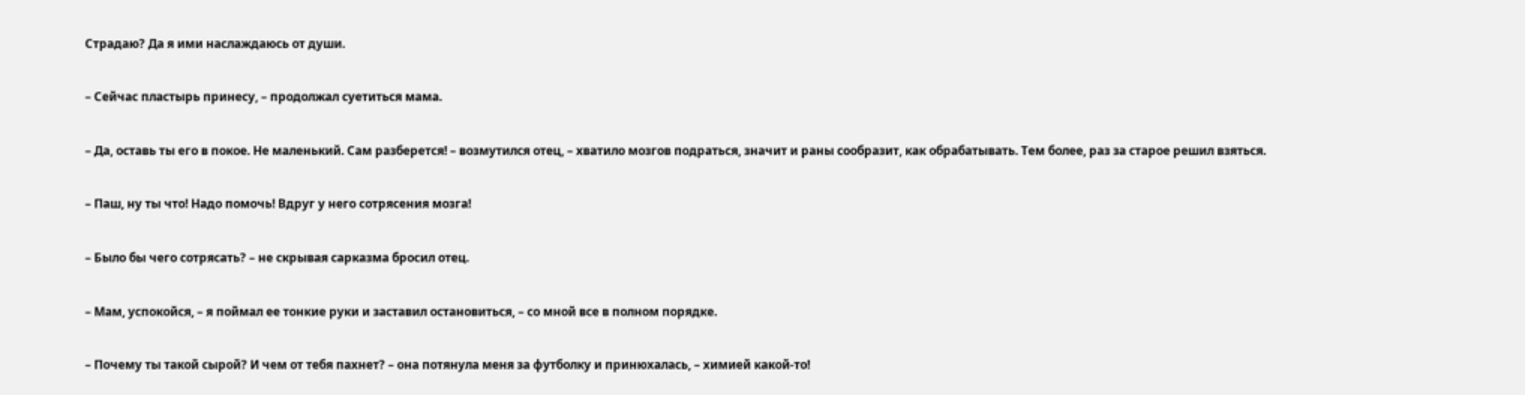Страдаю? Да я ими наслаждаюсь от души.

– Сейчас пластырь принесу, – продолжал суетиться мама.

– Да, оставь ты его в покое. Не маленький. Сам разберется! – возмутился отец, – хватило мозгов подраться, значит и раны сообразит, как обрабатывать. Тем более, раз за старое решил взяться.

– Паш, ну ты что! Надо помочь! Вдруг у него сотрясения мозга!

– Было бы чего сотрясать? – не скрывая сарказма бросил отец.

– Мам, успокойся, – я поймал ее тонкие руки и заставил остановиться, – со мной все в полном порядке.

– Почему ты такой сырой? И чем от тебя пахнет? – она потянула меня за футболку и принюхалась, – химией какой-то!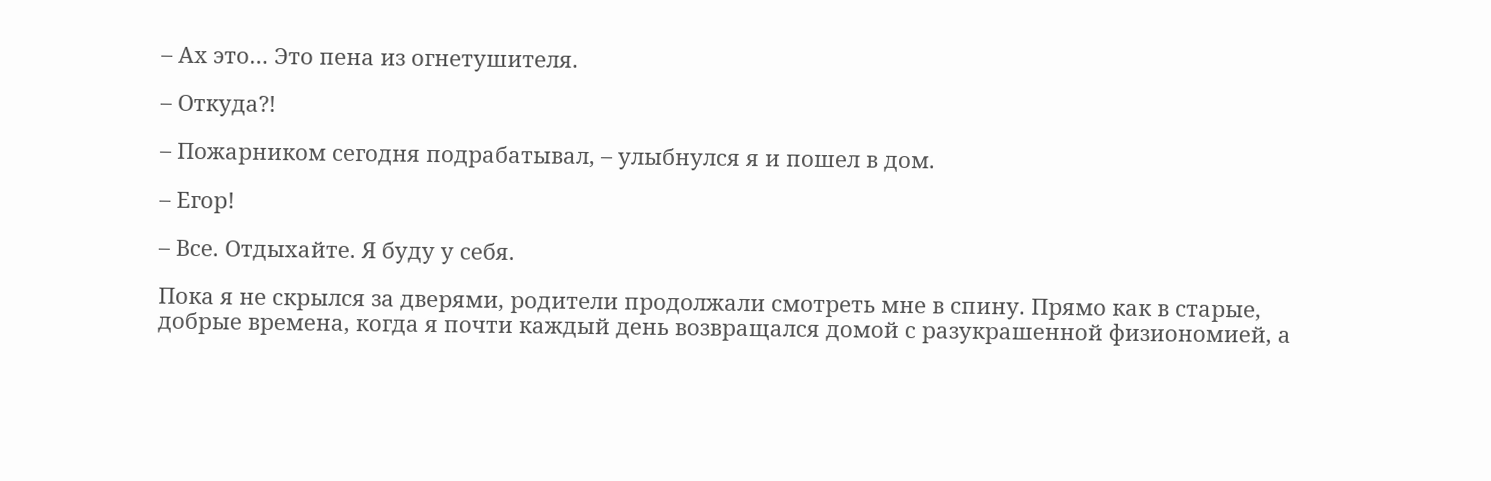– Ах это… Это пена из огнетушителя.

– Откуда?!

– Пожарником сегодня подрабатывал, – улыбнулся я и пошел в дом.

– Егор!

– Все. Отдыхайте. Я буду у себя.

Пока я не скрылся за дверями, родители продолжали смотреть мне в спину. Прямо как в старые, добрые времена, когда я почти каждый день возвращался домой с разукрашенной физиономией, а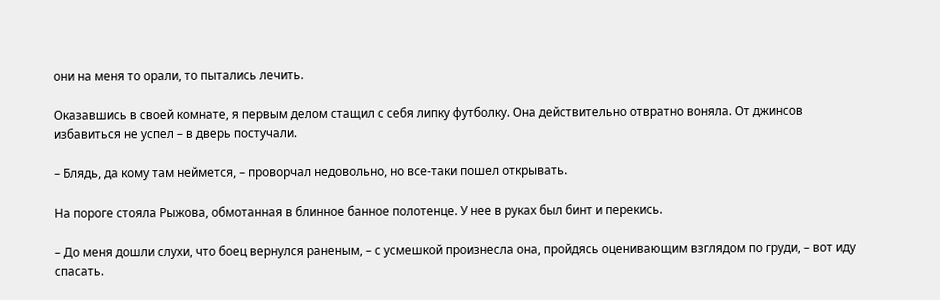они на меня то орали, то пытались лечить.

Оказавшись в своей комнате, я первым делом стащил с себя липку футболку. Она действительно отвратно воняла. От джинсов избавиться не успел – в дверь постучали.

– Блядь, да кому там неймется, – проворчал недовольно, но все-таки пошел открывать.

На пороге стояла Рыжова, обмотанная в блинное банное полотенце. У нее в руках был бинт и перекись.

– До меня дошли слухи, что боец вернулся раненым, – с усмешкой произнесла она, пройдясь оценивающим взглядом по груди, – вот иду спасать.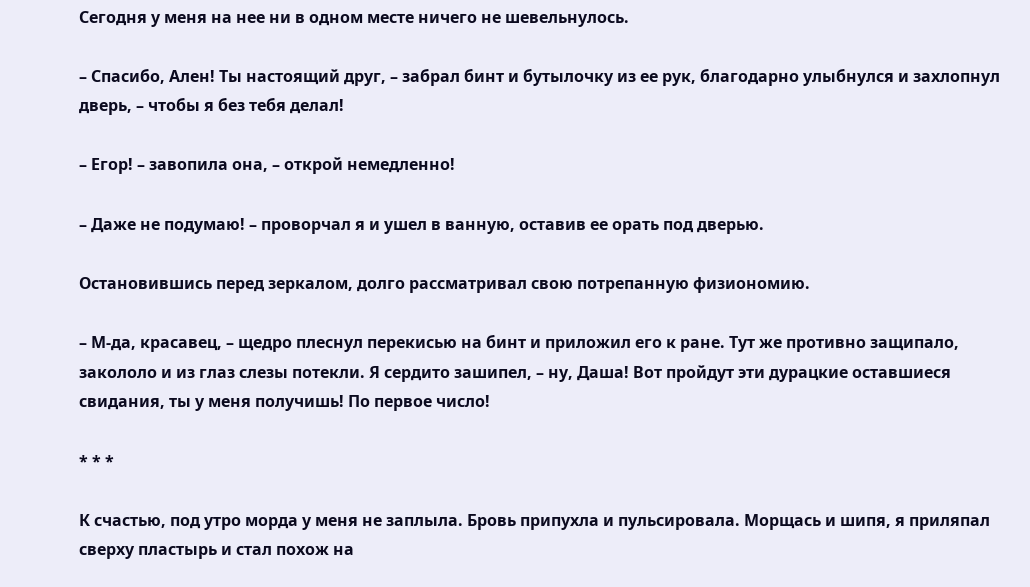Сегодня у меня на нее ни в одном месте ничего не шевельнулось.

– Спасибо, Ален! Ты настоящий друг, – забрал бинт и бутылочку из ее рук, благодарно улыбнулся и захлопнул дверь, – чтобы я без тебя делал!

– Егор! – завопила она, – открой немедленно!

– Даже не подумаю! – проворчал я и ушел в ванную, оставив ее орать под дверью.

Остановившись перед зеркалом, долго рассматривал свою потрепанную физиономию.

– М-да, красавец, – щедро плеснул перекисью на бинт и приложил его к ране. Тут же противно защипало, закололо и из глаз слезы потекли. Я сердито зашипел, – ну, Даша! Вот пройдут эти дурацкие оставшиеся свидания, ты у меня получишь! По первое число!

* * *

К счастью, под утро морда у меня не заплыла. Бровь припухла и пульсировала. Морщась и шипя, я приляпал сверху пластырь и стал похож на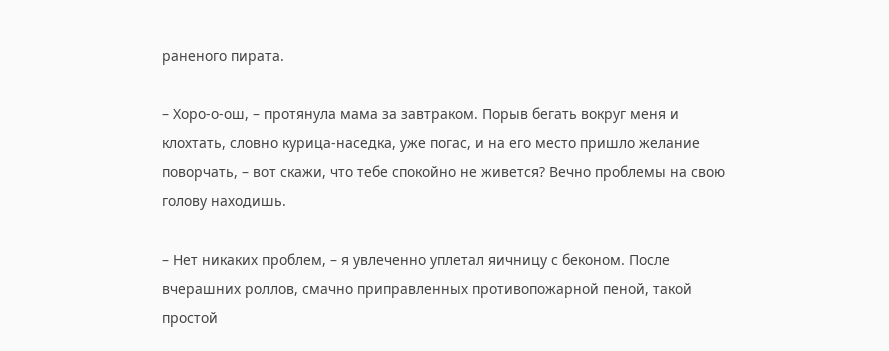раненого пирата.

– Хоро-о-ош, – протянула мама за завтраком. Порыв бегать вокруг меня и клохтать, словно курица-наседка, уже погас, и на его место пришло желание поворчать, – вот скажи, что тебе спокойно не живется? Вечно проблемы на свою голову находишь.

– Нет никаких проблем, – я увлеченно уплетал яичницу с беконом. После вчерашних роллов, смачно приправленных противопожарной пеной, такой простой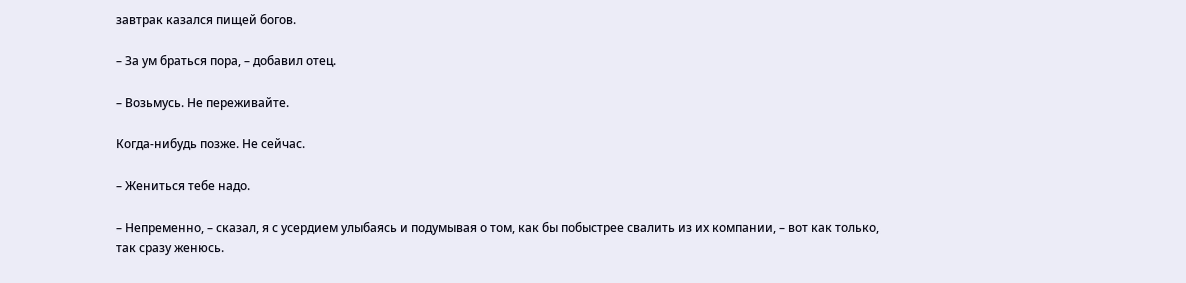завтрак казался пищей богов.

– За ум браться пора, – добавил отец.

– Возьмусь. Не переживайте.

Когда-нибудь позже. Не сейчас.

– Жениться тебе надо.

– Непременно, – сказал, я с усердием улыбаясь и подумывая о том, как бы побыстрее свалить из их компании, – вот как только, так сразу женюсь.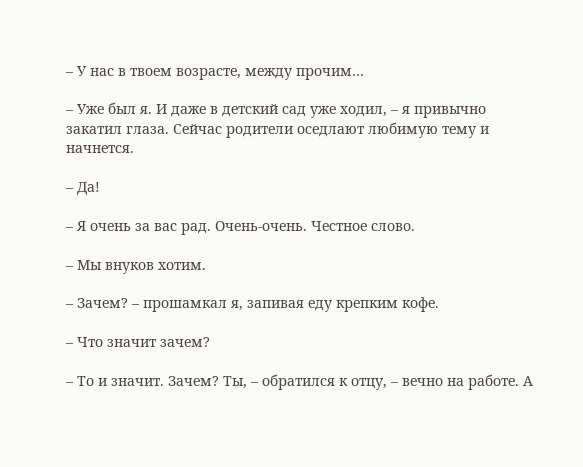– У нас в твоем возрасте, между прочим…

– Уже был я. И даже в детский сад уже ходил, – я привычно закатил глаза. Сейчас родители оседлают любимую тему и начнется.

– Да!

– Я очень за вас рад. Очень-очень. Честное слово.

– Мы внуков хотим.

– Зачем? – прошамкал я, запивая еду крепким кофе.

– Что значит зачем?

– То и значит. Зачем? Ты, – обратился к отцу, – вечно на работе. А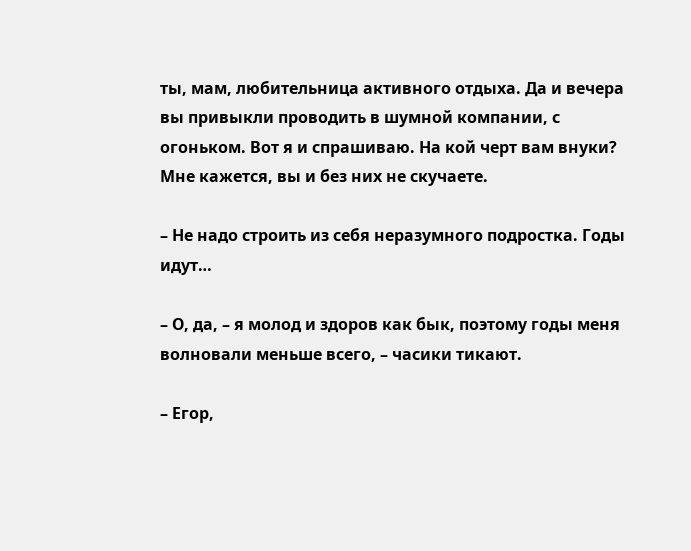ты, мам, любительница активного отдыха. Да и вечера вы привыкли проводить в шумной компании, с огоньком. Вот я и спрашиваю. На кой черт вам внуки? Мне кажется, вы и без них не скучаете.

– Не надо строить из себя неразумного подростка. Годы идут…

– О, да, – я молод и здоров как бык, поэтому годы меня волновали меньше всего, – часики тикают.

– Егор,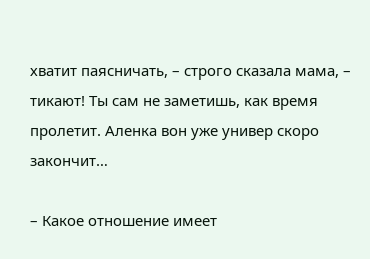хватит паясничать, – строго сказала мама, – тикают! Ты сам не заметишь, как время пролетит. Аленка вон уже универ скоро закончит…

– Какое отношение имеет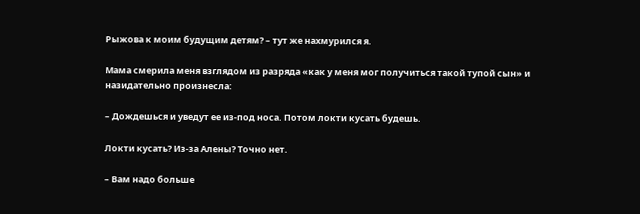Рыжова к моим будущим детям? – тут же нахмурился я.

Мама смерила меня взглядом из разряда «как у меня мог получиться такой тупой сын» и назидательно произнесла:

– Дождешься и уведут ее из-под носа. Потом локти кусать будешь.

Локти кусать? Из-за Алены? Точно нет.

– Вам надо больше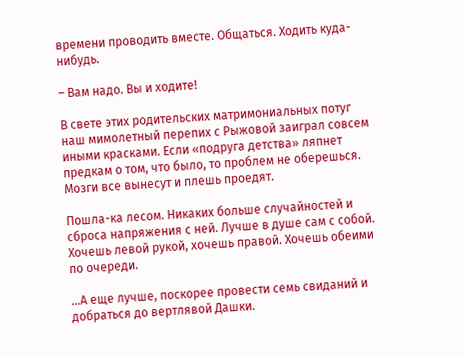времени проводить вместе. Общаться. Ходить куда-нибудь.

– Вам надо. Вы и ходите!

В свете этих родительских матримониальных потуг наш мимолетный перепих с Рыжовой заиграл совсем иными красками. Если «подруга детства» ляпнет предкам о том, что было, то проблем не оберешься. Мозги все вынесут и плешь проедят.

Пошла-ка лесом. Никаких больше случайностей и сброса напряжения с ней. Лучше в душе сам с собой. Хочешь левой рукой, хочешь правой. Хочешь обеими по очереди.

…А еще лучше, поскорее провести семь свиданий и добраться до вертлявой Дашки.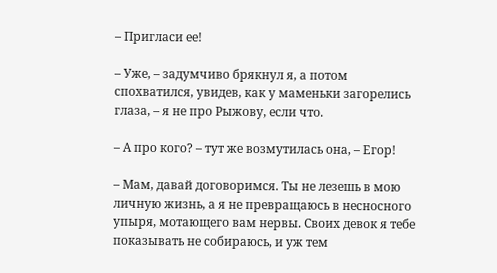– Пригласи ее!

– Уже, – задумчиво брякнул я, а потом спохватился, увидев, как у маменьки загорелись глаза, – я не про Рыжову, если что.

– А про кого? – тут же возмутилась она, – Егор!

– Мам, давай договоримся. Ты не лезешь в мою личную жизнь, а я не превращаюсь в несносного упыря, мотающего вам нервы. Своих девок я тебе показывать не собираюсь, и уж тем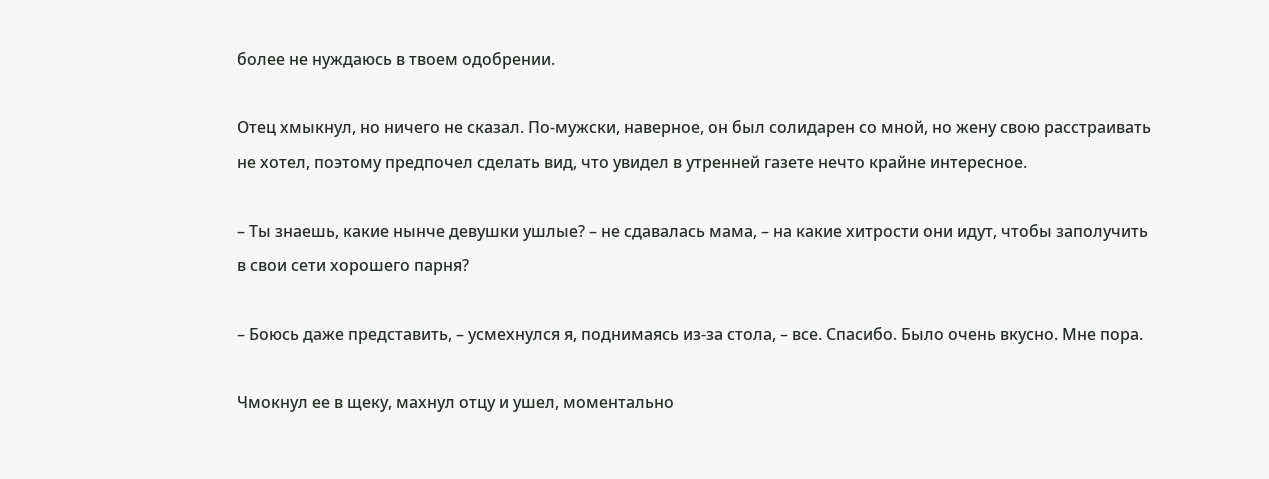более не нуждаюсь в твоем одобрении.

Отец хмыкнул, но ничего не сказал. По-мужски, наверное, он был солидарен со мной, но жену свою расстраивать не хотел, поэтому предпочел сделать вид, что увидел в утренней газете нечто крайне интересное.

– Ты знаешь, какие нынче девушки ушлые? – не сдавалась мама, – на какие хитрости они идут, чтобы заполучить в свои сети хорошего парня?

– Боюсь даже представить, – усмехнулся я, поднимаясь из-за стола, – все. Спасибо. Было очень вкусно. Мне пора.

Чмокнул ее в щеку, махнул отцу и ушел, моментально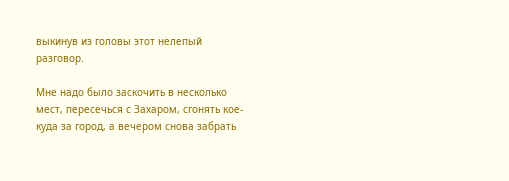выкинув из головы этот нелепый разговор.

Мне надо было заскочить в несколько мест, пересечься с Захаром, сгонять кое-куда за город, а вечером снова забрать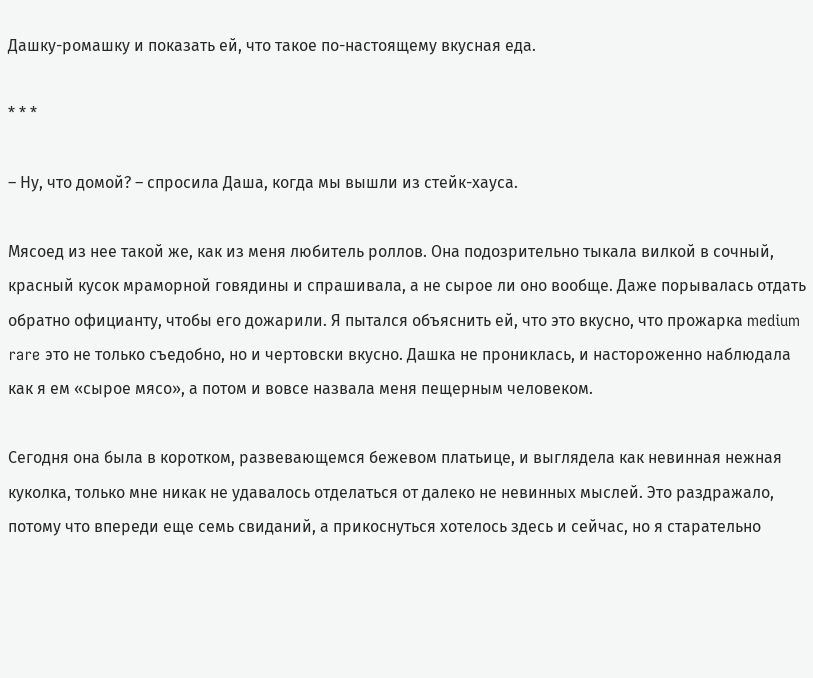Дашку-ромашку и показать ей, что такое по-настоящему вкусная еда.

* * *

– Ну, что домой? – спросила Даша, когда мы вышли из стейк-хауса.

Мясоед из нее такой же, как из меня любитель роллов. Она подозрительно тыкала вилкой в сочный, красный кусок мраморной говядины и спрашивала, а не сырое ли оно вообще. Даже порывалась отдать обратно официанту, чтобы его дожарили. Я пытался объяснить ей, что это вкусно, что прожарка medium rare это не только съедобно, но и чертовски вкусно. Дашка не прониклась, и настороженно наблюдала как я ем «сырое мясо», а потом и вовсе назвала меня пещерным человеком.

Сегодня она была в коротком, развевающемся бежевом платьице, и выглядела как невинная нежная куколка, только мне никак не удавалось отделаться от далеко не невинных мыслей. Это раздражало, потому что впереди еще семь свиданий, а прикоснуться хотелось здесь и сейчас, но я старательно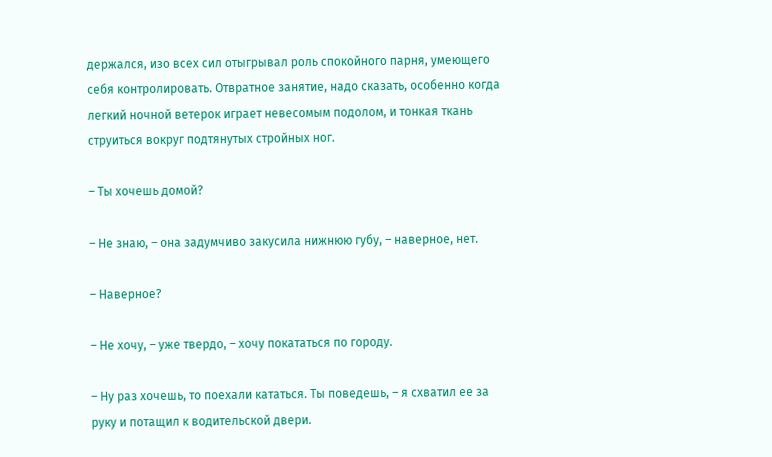держался, изо всех сил отыгрывал роль спокойного парня, умеющего себя контролировать. Отвратное занятие, надо сказать, особенно когда легкий ночной ветерок играет невесомым подолом, и тонкая ткань струиться вокруг подтянутых стройных ног.

– Ты хочешь домой?

– Не знаю, – она задумчиво закусила нижнюю губу, – наверное, нет.

– Наверное?

– Не хочу, – уже твердо, – хочу покататься по городу.

– Ну раз хочешь, то поехали кататься. Ты поведешь, – я схватил ее за руку и потащил к водительской двери.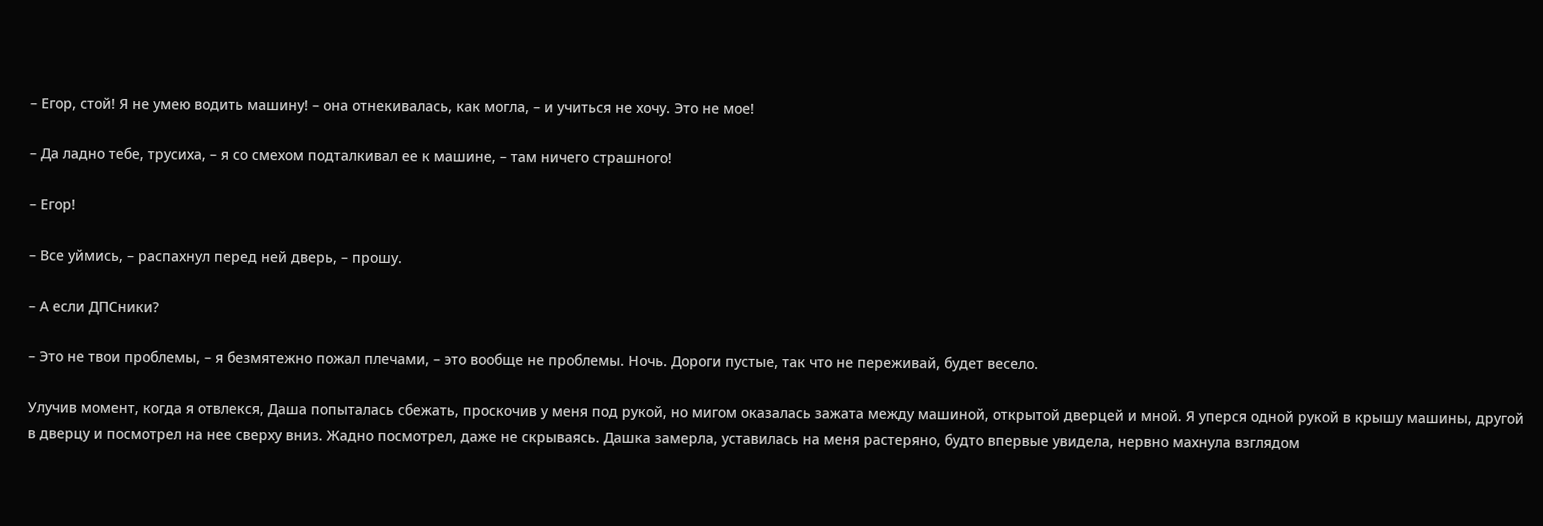– Егор, стой! Я не умею водить машину! – она отнекивалась, как могла, – и учиться не хочу. Это не мое!

– Да ладно тебе, трусиха, – я со смехом подталкивал ее к машине, – там ничего страшного!

– Егор!

– Все уймись, – распахнул перед ней дверь, – прошу.

– А если ДПСники?

– Это не твои проблемы, – я безмятежно пожал плечами, – это вообще не проблемы. Ночь. Дороги пустые, так что не переживай, будет весело.

Улучив момент, когда я отвлекся, Даша попыталась сбежать, проскочив у меня под рукой, но мигом оказалась зажата между машиной, открытой дверцей и мной. Я уперся одной рукой в крышу машины, другой в дверцу и посмотрел на нее сверху вниз. Жадно посмотрел, даже не скрываясь. Дашка замерла, уставилась на меня растеряно, будто впервые увидела, нервно махнула взглядом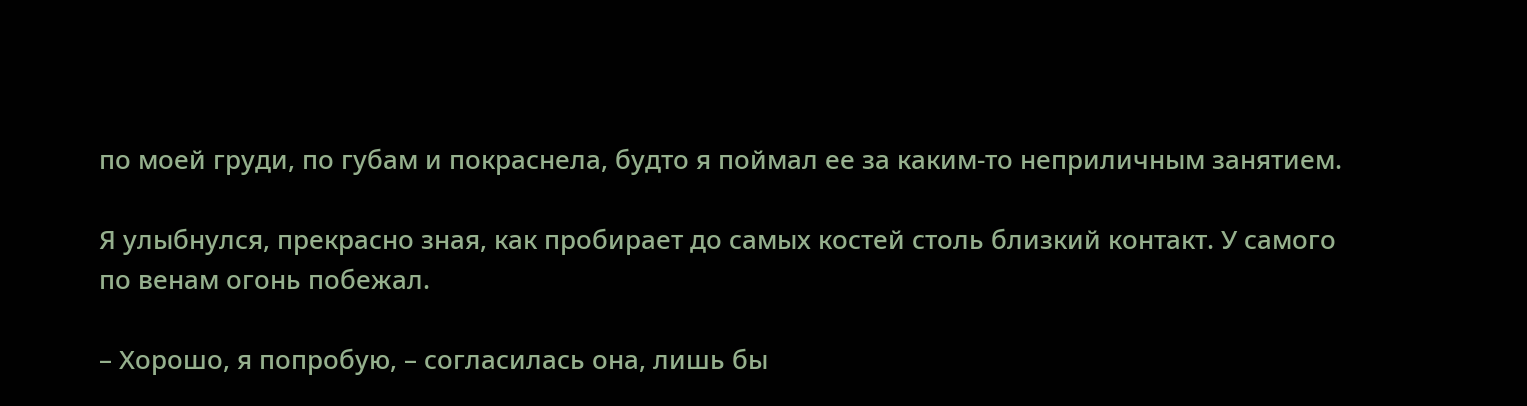по моей груди, по губам и покраснела, будто я поймал ее за каким-то неприличным занятием.

Я улыбнулся, прекрасно зная, как пробирает до самых костей столь близкий контакт. У самого по венам огонь побежал.

– Хорошо, я попробую, – согласилась она, лишь бы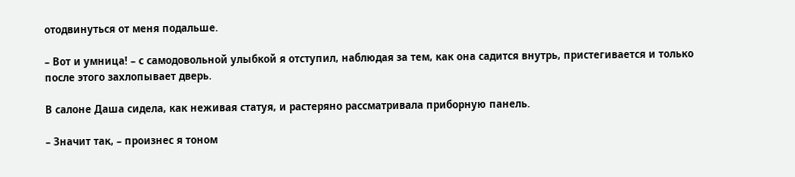отодвинуться от меня подальше.

– Вот и умница! – с самодовольной улыбкой я отступил, наблюдая за тем, как она садится внутрь, пристегивается и только после этого захлопывает дверь.

В салоне Даша сидела, как неживая статуя, и растеряно рассматривала приборную панель.

– Значит так, – произнес я тоном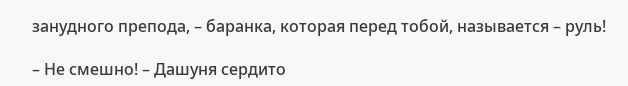занудного препода, – баранка, которая перед тобой, называется – руль!

– Не смешно! – Дашуня сердито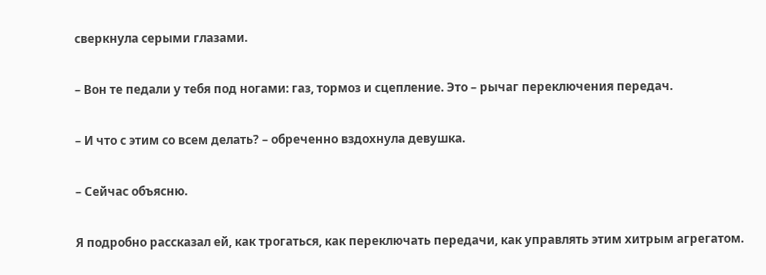сверкнула серыми глазами.

– Вон те педали у тебя под ногами: газ, тормоз и сцепление. Это – рычаг переключения передач.

– И что с этим со всем делать? – обреченно вздохнула девушка.

– Сейчас объясню.

Я подробно рассказал ей, как трогаться, как переключать передачи, как управлять этим хитрым агрегатом.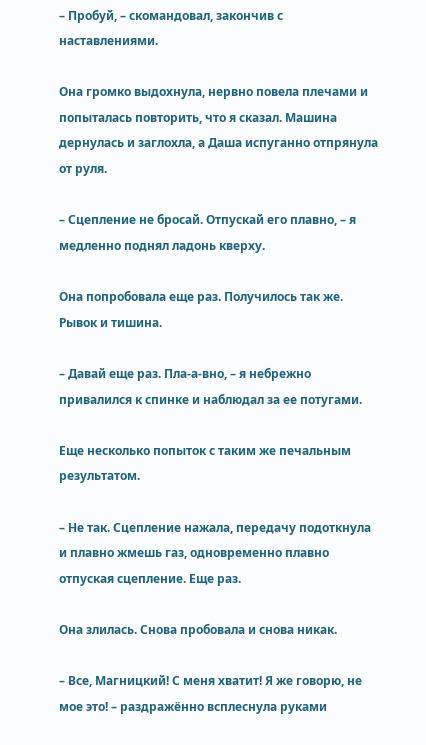– Пробуй, – скомандовал, закончив с наставлениями.

Она громко выдохнула, нервно повела плечами и попыталась повторить, что я сказал. Машина дернулась и заглохла, а Даша испуганно отпрянула от руля.

– Сцепление не бросай. Отпускай его плавно, – я медленно поднял ладонь кверху.

Она попробовала еще раз. Получилось так же. Рывок и тишина.

– Давай еще раз. Пла-а-вно, – я небрежно привалился к спинке и наблюдал за ее потугами.

Еще несколько попыток с таким же печальным результатом.

– Не так. Сцепление нажала, передачу подоткнула и плавно жмешь газ, одновременно плавно отпуская сцепление. Еще раз.

Она злилась. Снова пробовала и снова никак.

– Все, Магницкий! С меня хватит! Я же говорю, не мое это! – раздражённо всплеснула руками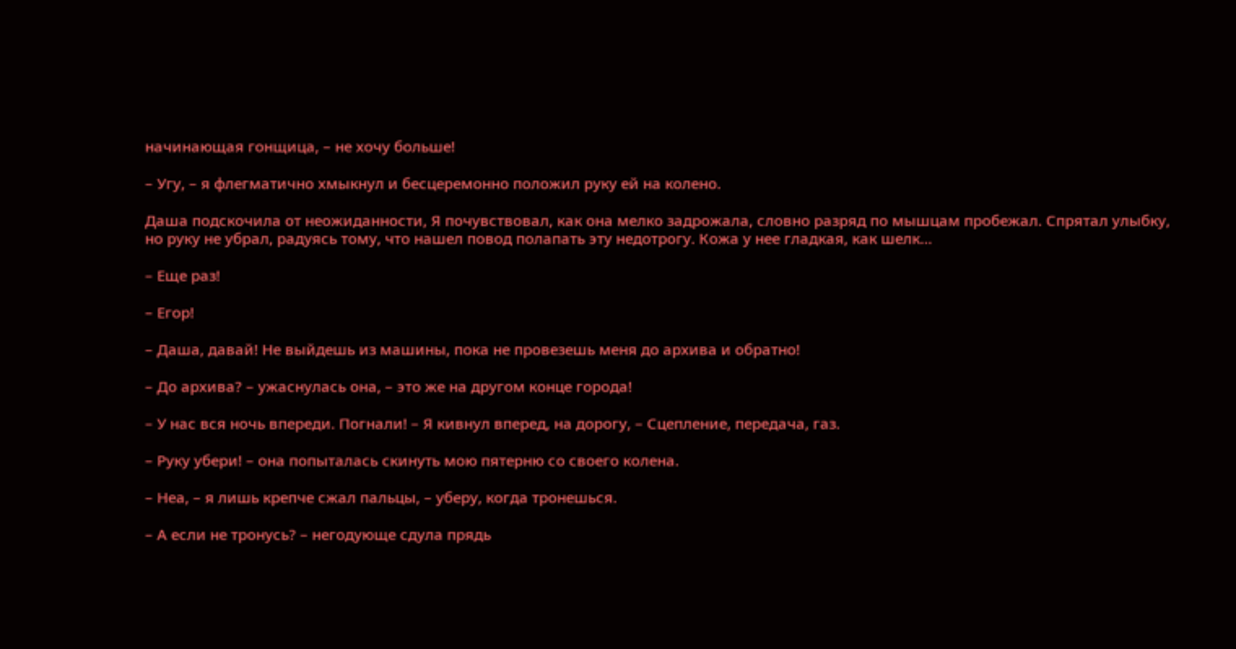начинающая гонщица, – не хочу больше!

– Угу, – я флегматично хмыкнул и бесцеремонно положил руку ей на колено.

Даша подскочила от неожиданности, Я почувствовал, как она мелко задрожала, словно разряд по мышцам пробежал. Спрятал улыбку, но руку не убрал, радуясь тому, что нашел повод полапать эту недотрогу. Кожа у нее гладкая, как шелк…

– Еще раз!

– Егор!

– Даша, давай! Не выйдешь из машины, пока не провезешь меня до архива и обратно!

– До архива? – ужаснулась она, – это же на другом конце города!

– У нас вся ночь впереди. Погнали! – Я кивнул вперед, на дорогу, – Сцепление, передача, газ.

– Руку убери! – она попыталась скинуть мою пятерню со своего колена.

– Неа, – я лишь крепче сжал пальцы, – уберу, когда тронешься.

– А если не тронусь? – негодующе сдула прядь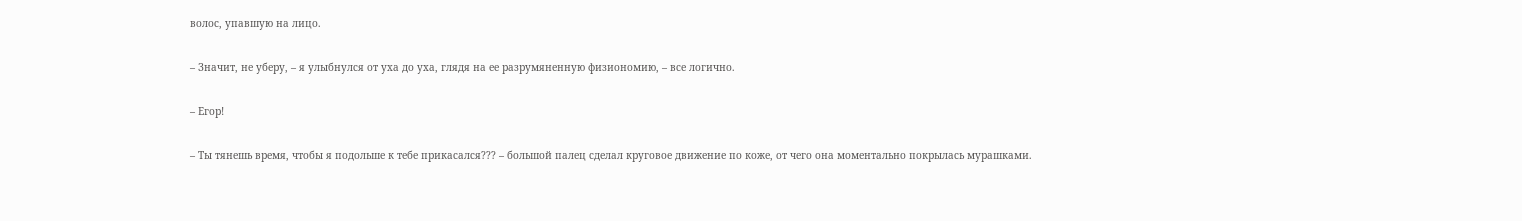волос, упавшую на лицо.

– Значит, не уберу, – я улыбнулся от уха до уха, глядя на ее разрумяненную физиономию, – все логично.

– Егор!

– Ты тянешь время, чтобы я подольше к тебе прикасался??? – большой палец сделал круговое движение по коже, от чего она моментально покрылась мурашками.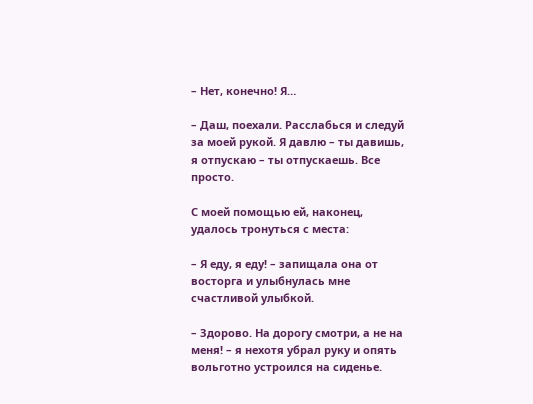– Нет, конечно! Я…

– Даш, поехали. Расслабься и следуй за моей рукой. Я давлю – ты давишь, я отпускаю – ты отпускаешь. Все просто.

С моей помощью ей, наконец, удалось тронуться с места:

– Я еду, я еду! – запищала она от восторга и улыбнулась мне счастливой улыбкой.

– Здорово. На дорогу смотри, а не на меня! – я нехотя убрал руку и опять вольготно устроился на сиденье.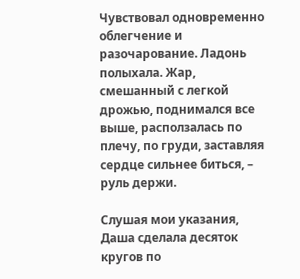Чувствовал одновременно облегчение и разочарование. Ладонь полыхала. Жар, смешанный с легкой дрожью, поднимался все выше, расползалась по плечу, по груди, заставляя сердце сильнее биться, – руль держи.

Слушая мои указания, Даша сделала десяток кругов по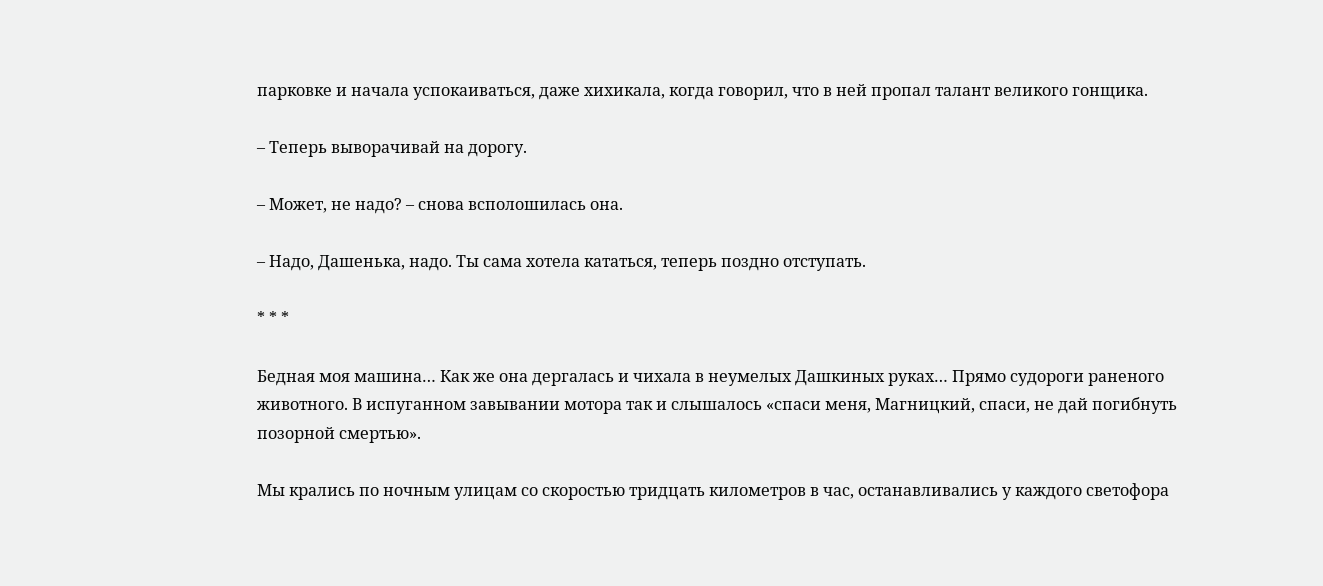парковке и начала успокаиваться, даже хихикала, когда говорил, что в ней пропал талант великого гонщика.

– Теперь выворачивай на дорогу.

– Может, не надо? – снова всполошилась она.

– Надо, Дашенька, надо. Ты сама хотела кататься, теперь поздно отступать.

* * *

Бедная моя машина… Как же она дергалась и чихала в неумелых Дашкиных руках… Прямо судороги раненого животного. В испуганном завывании мотора так и слышалось «спаси меня, Магницкий, спаси, не дай погибнуть позорной смертью».

Мы крались по ночным улицам со скоростью тридцать километров в час, останавливались у каждого светофора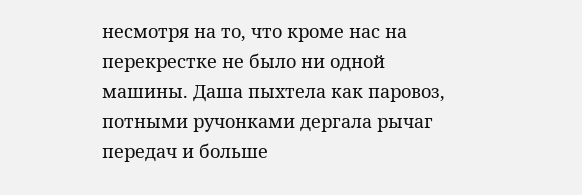несмотря на то, что кроме нас на перекрестке не было ни одной машины. Даша пыхтела как паровоз, потными ручонками дергала рычаг передач и больше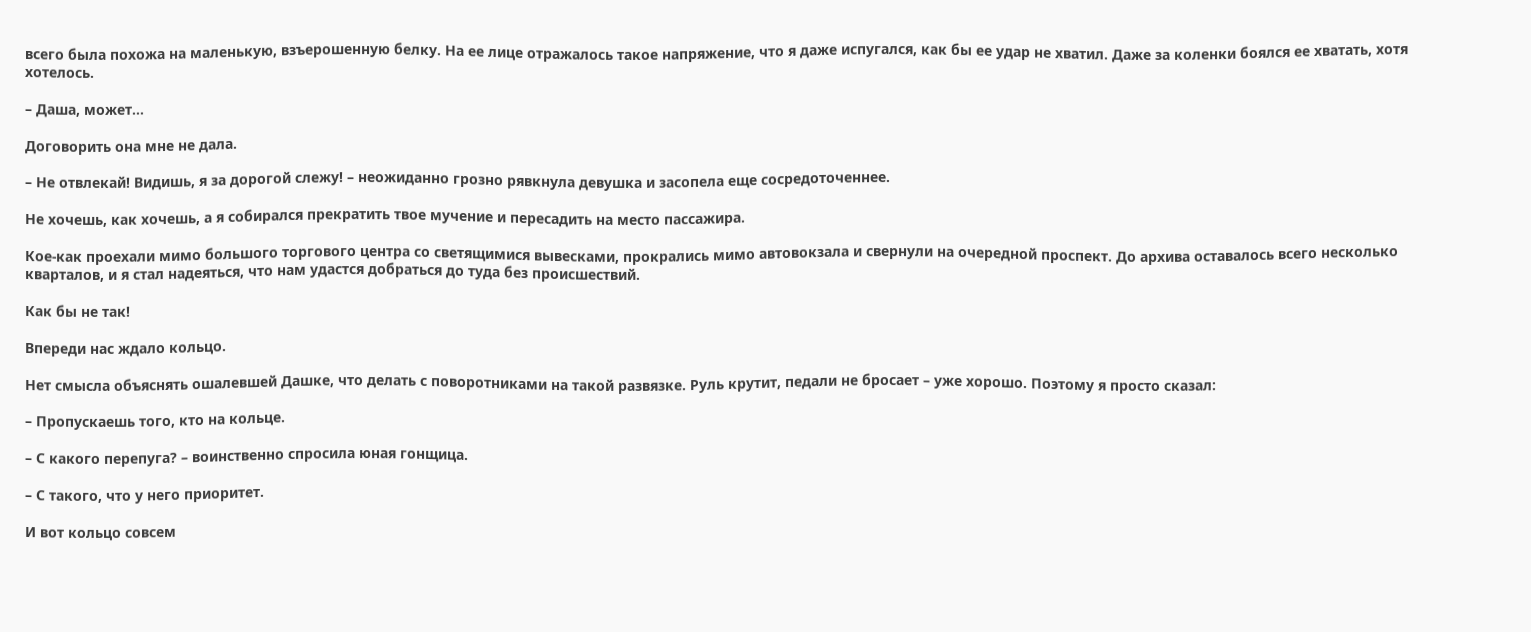всего была похожа на маленькую, взъерошенную белку. На ее лице отражалось такое напряжение, что я даже испугался, как бы ее удар не хватил. Даже за коленки боялся ее хватать, хотя хотелось.

– Даша, может…

Договорить она мне не дала.

– Не отвлекай! Видишь, я за дорогой слежу! – неожиданно грозно рявкнула девушка и засопела еще сосредоточеннее.

Не хочешь, как хочешь, а я собирался прекратить твое мучение и пересадить на место пассажира.

Кое-как проехали мимо большого торгового центра со светящимися вывесками, прокрались мимо автовокзала и свернули на очередной проспект. До архива оставалось всего несколько кварталов, и я стал надеяться, что нам удастся добраться до туда без происшествий.

Как бы не так!

Впереди нас ждало кольцо.

Нет смысла объяснять ошалевшей Дашке, что делать с поворотниками на такой развязке. Руль крутит, педали не бросает – уже хорошо. Поэтому я просто сказал:

– Пропускаешь того, кто на кольце.

– С какого перепуга? – воинственно спросила юная гонщица.

– С такого, что у него приоритет.

И вот кольцо совсем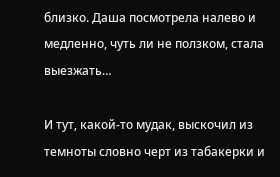близко. Даша посмотрела налево и медленно, чуть ли не ползком, стала выезжать…

И тут, какой-то мудак, выскочил из темноты словно черт из табакерки и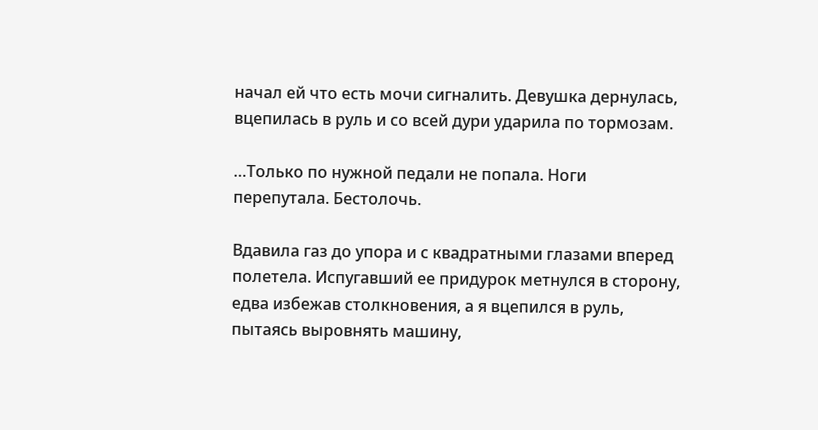начал ей что есть мочи сигналить. Девушка дернулась, вцепилась в руль и со всей дури ударила по тормозам.

…Только по нужной педали не попала. Ноги перепутала. Бестолочь.

Вдавила газ до упора и с квадратными глазами вперед полетела. Испугавший ее придурок метнулся в сторону, едва избежав столкновения, а я вцепился в руль, пытаясь выровнять машину,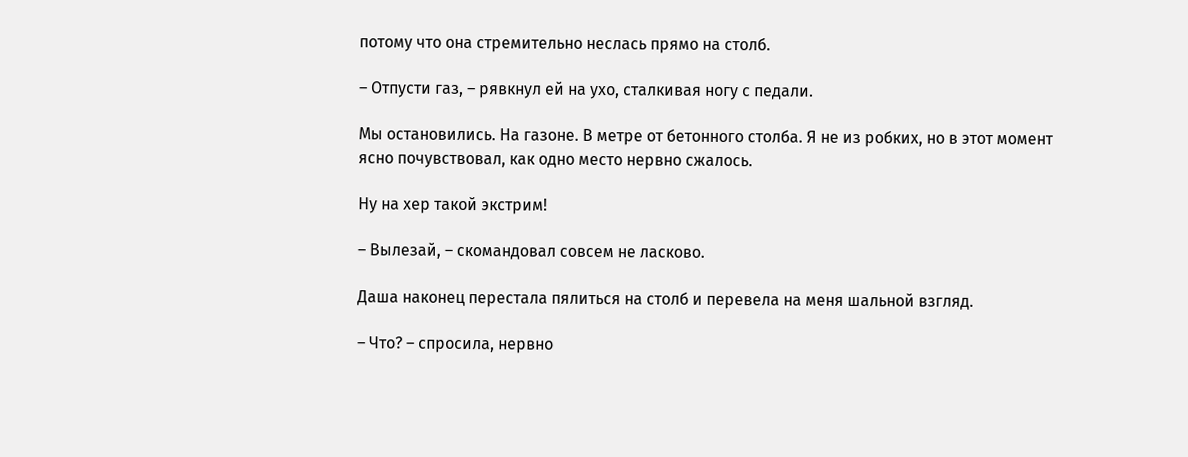потому что она стремительно неслась прямо на столб.

– Отпусти газ, – рявкнул ей на ухо, сталкивая ногу с педали.

Мы остановились. На газоне. В метре от бетонного столба. Я не из робких, но в этот момент ясно почувствовал, как одно место нервно сжалось.

Ну на хер такой экстрим!

– Вылезай, – скомандовал совсем не ласково.

Даша наконец перестала пялиться на столб и перевела на меня шальной взгляд.

– Что? – спросила, нервно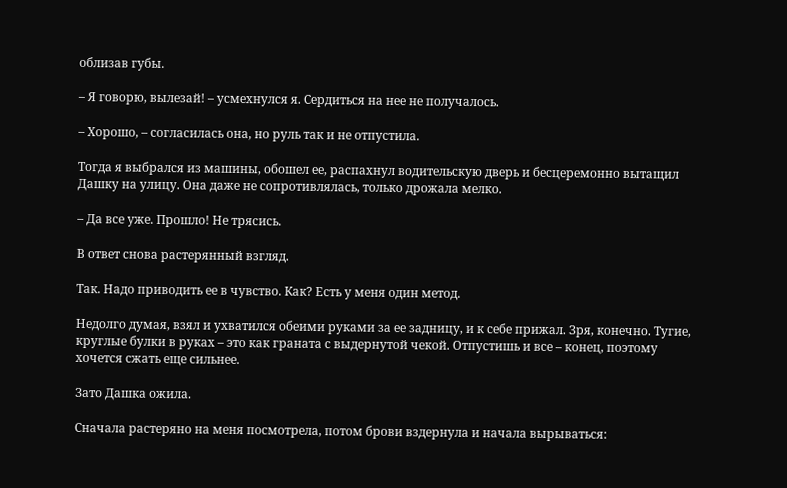облизав губы.

– Я говорю, вылезай! – усмехнулся я. Сердиться на нее не получалось.

– Хорошо, – согласилась она, но руль так и не отпустила.

Тогда я выбрался из машины, обошел ее, распахнул водительскую дверь и бесцеремонно вытащил Дашку на улицу. Она даже не сопротивлялась, только дрожала мелко.

– Да все уже. Прошло! Не трясись.

В ответ снова растерянный взгляд.

Так. Надо приводить ее в чувство. Как? Есть у меня один метод.

Недолго думая, взял и ухватился обеими руками за ее задницу, и к себе прижал. Зря, конечно. Тугие, круглые булки в руках – это как граната с выдернутой чекой. Отпустишь и все – конец, поэтому хочется сжать еще сильнее.

Зато Дашка ожила.

Сначала растеряно на меня посмотрела, потом брови вздернула и начала вырываться: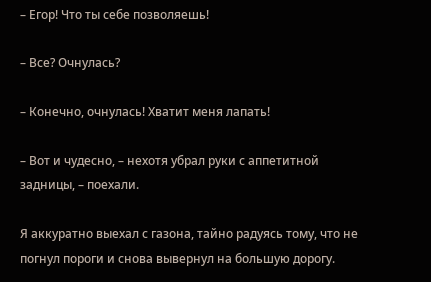– Егор! Что ты себе позволяешь!

– Все? Очнулась?

– Конечно, очнулась! Хватит меня лапать!

– Вот и чудесно, – нехотя убрал руки с аппетитной задницы, – поехали.

Я аккуратно выехал с газона, тайно радуясь тому, что не погнул пороги и снова вывернул на большую дорогу.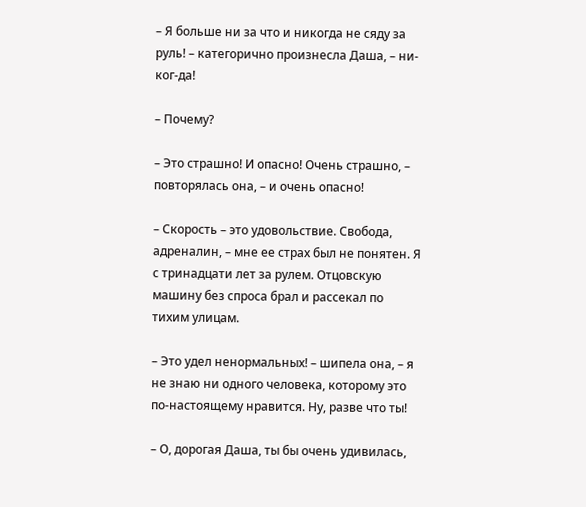– Я больше ни за что и никогда не сяду за руль! – категорично произнесла Даша, – ни-ког-да!

– Почему?

– Это страшно! И опасно! Очень страшно, – повторялась она, – и очень опасно!

– Скорость – это удовольствие. Свобода, адреналин, – мне ее страх был не понятен. Я с тринадцати лет за рулем. Отцовскую машину без спроса брал и рассекал по тихим улицам.

– Это удел ненормальных! – шипела она, – я не знаю ни одного человека, которому это по-настоящему нравится. Ну, разве что ты!

– О, дорогая Даша, ты бы очень удивилась,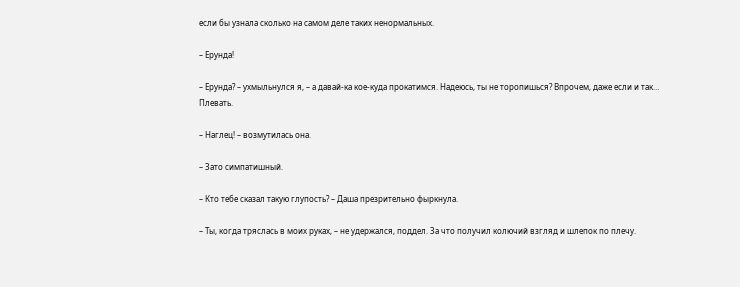если бы узнала сколько на самом деле таких ненормальных.

– Ерунда!

– Ерунда? – ухмыльнулся я, – а давай-ка кое-куда прокатимся. Надеюсь, ты не торопишься? Впрочем, даже если и так… Плевать.

– Наглец! – возмутилась она.

– Зато симпатишный.

– Кто тебе сказал такую глупость? – Даша презрительно фыркнула.

– Ты, когда тряслась в моих руках, – не удержался, поддел. За что получил колючий взгляд и шлепок по плечу.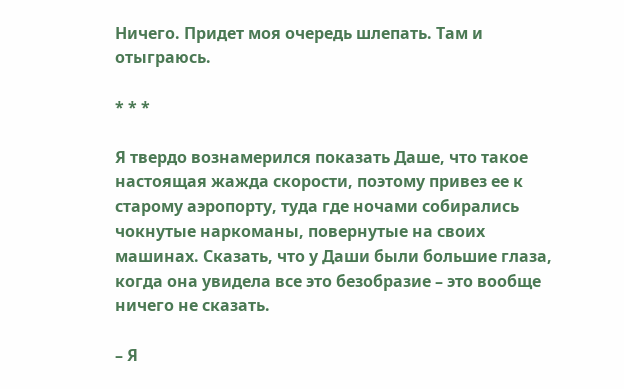Ничего. Придет моя очередь шлепать. Там и отыграюсь.

* * *

Я твердо вознамерился показать Даше, что такое настоящая жажда скорости, поэтому привез ее к старому аэропорту, туда где ночами собирались чокнутые наркоманы, повернутые на своих машинах. Сказать, что у Даши были большие глаза, когда она увидела все это безобразие – это вообще ничего не сказать.

– Я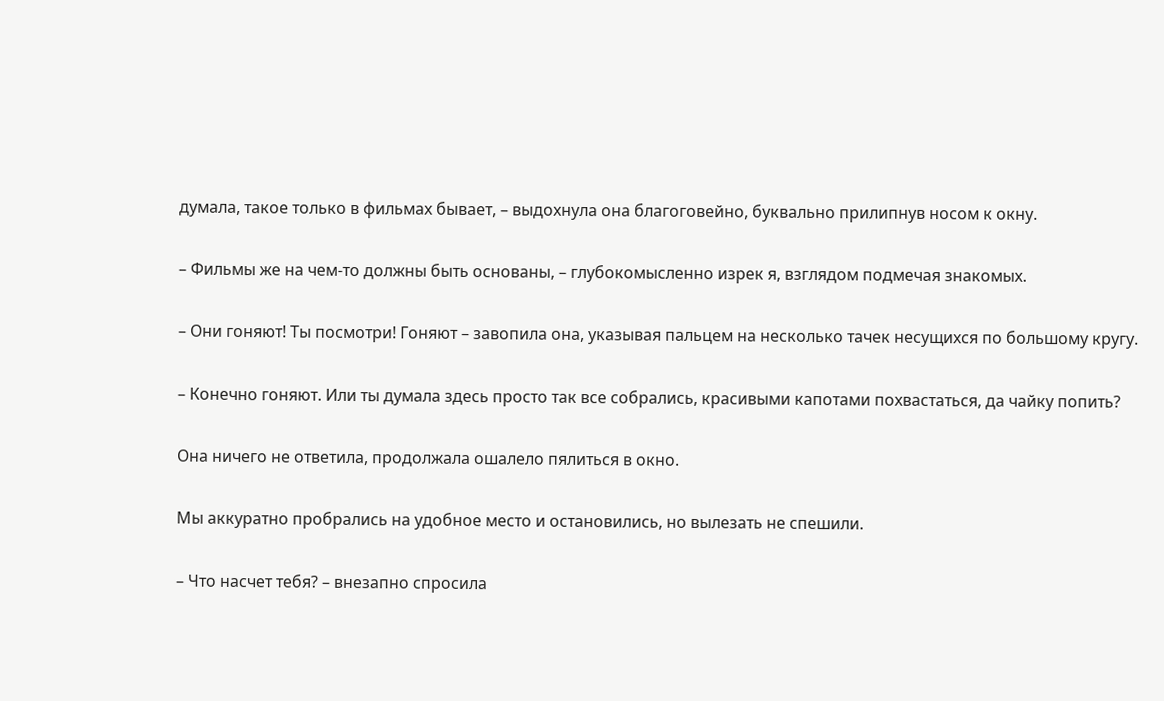думала, такое только в фильмах бывает, – выдохнула она благоговейно, буквально прилипнув носом к окну.

– Фильмы же на чем-то должны быть основаны, – глубокомысленно изрек я, взглядом подмечая знакомых.

– Они гоняют! Ты посмотри! Гоняют – завопила она, указывая пальцем на несколько тачек несущихся по большому кругу.

– Конечно гоняют. Или ты думала здесь просто так все собрались, красивыми капотами похвастаться, да чайку попить?

Она ничего не ответила, продолжала ошалело пялиться в окно.

Мы аккуратно пробрались на удобное место и остановились, но вылезать не спешили.

– Что насчет тебя? – внезапно спросила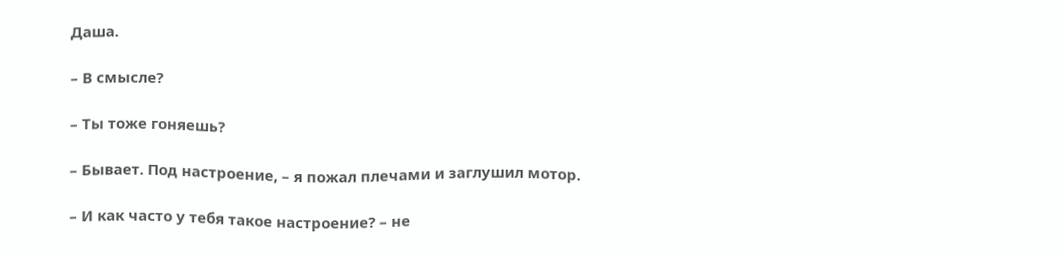Даша.

– В смысле?

– Ты тоже гоняешь?

– Бывает. Под настроение, – я пожал плечами и заглушил мотор.

– И как часто у тебя такое настроение? – не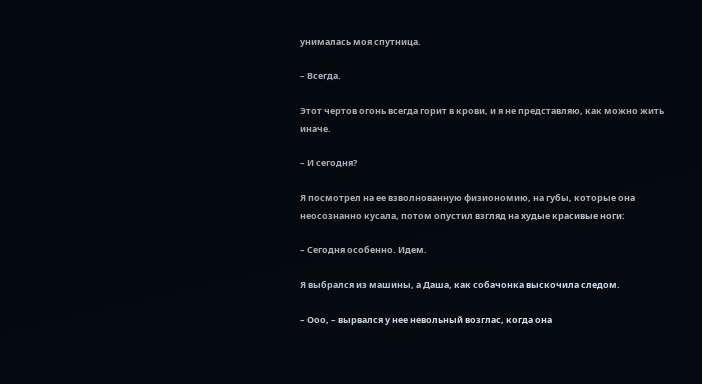унималась моя спутница.

– Всегда.

Этот чертов огонь всегда горит в крови, и я не представляю, как можно жить иначе.

– И сегодня?

Я посмотрел на ее взволнованную физиономию, на губы, которые она неосознанно кусала, потом опустил взгляд на худые красивые ноги:

– Сегодня особенно. Идем.

Я выбрался из машины, а Даша, как собачонка выскочила следом.

– Ооо, – вырвался у нее невольный возглас, когда она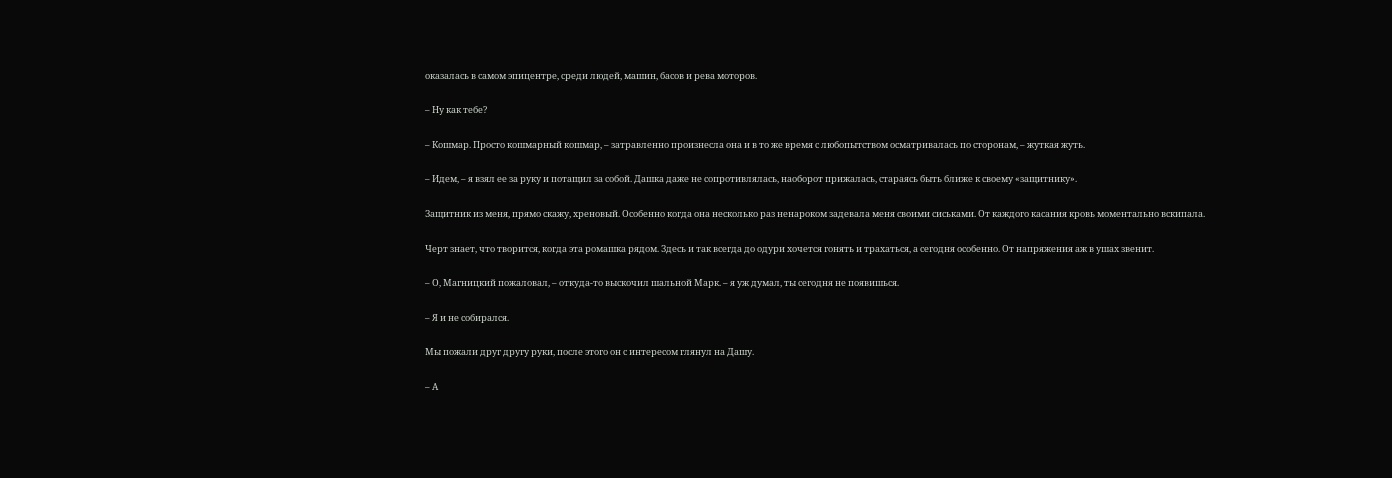оказалась в самом эпицентре, среди людей, машин, басов и рева моторов.

– Ну как тебе?

– Кошмар. Просто кошмарный кошмар, – затравленно произнесла она и в то же время с любопытством осматривалась по сторонам, – жуткая жуть.

– Идем, – я взял ее за руку и потащил за собой. Дашка даже не сопротивлялась, наоборот прижалась, стараясь быть ближе к своему «защитнику».

Защитник из меня, прямо скажу, хреновый. Особенно когда она несколько раз ненароком задевала меня своими сиськами. От каждого касания кровь моментально вскипала.

Черт знает, что творится, когда эта ромашка рядом. Здесь и так всегда до одури хочется гонять и трахаться, а сегодня особенно. От напряжения аж в ушах звенит.

– О, Магницкий пожаловал, – откуда-то выскочил шальной Марк. – я уж думал, ты сегодня не появишься.

– Я и не собирался.

Мы пожали друг другу руки, после этого он с интересом глянул на Дашу.

– А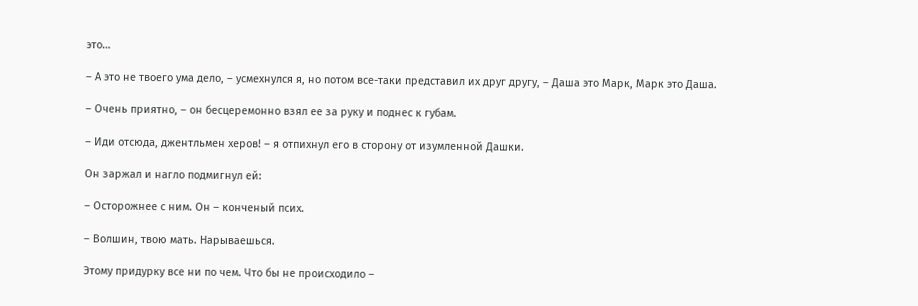это…

– А это не твоего ума дело, – усмехнулся я, но потом все-таки представил их друг другу, – Даша это Марк, Марк это Даша.

– Очень приятно, – он бесцеремонно взял ее за руку и поднес к губам.

– Иди отсюда, джентльмен херов! – я отпихнул его в сторону от изумленной Дашки.

Он заржал и нагло подмигнул ей:

– Осторожнее с ним. Он – конченый псих.

– Волшин, твою мать. Нарываешься.

Этому придурку все ни по чем. Что бы не происходило –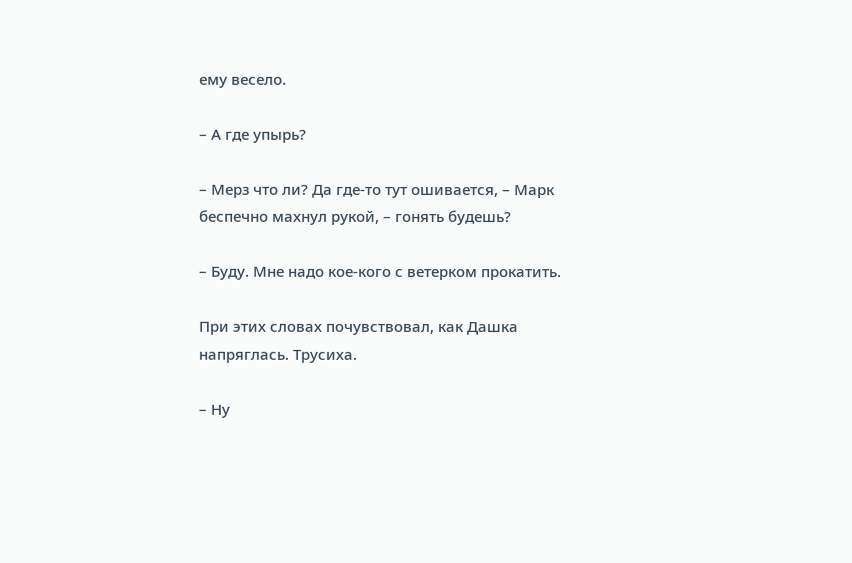ему весело.

– А где упырь?

– Мерз что ли? Да где-то тут ошивается, – Марк беспечно махнул рукой, – гонять будешь?

– Буду. Мне надо кое-кого с ветерком прокатить.

При этих словах почувствовал, как Дашка напряглась. Трусиха.

– Ну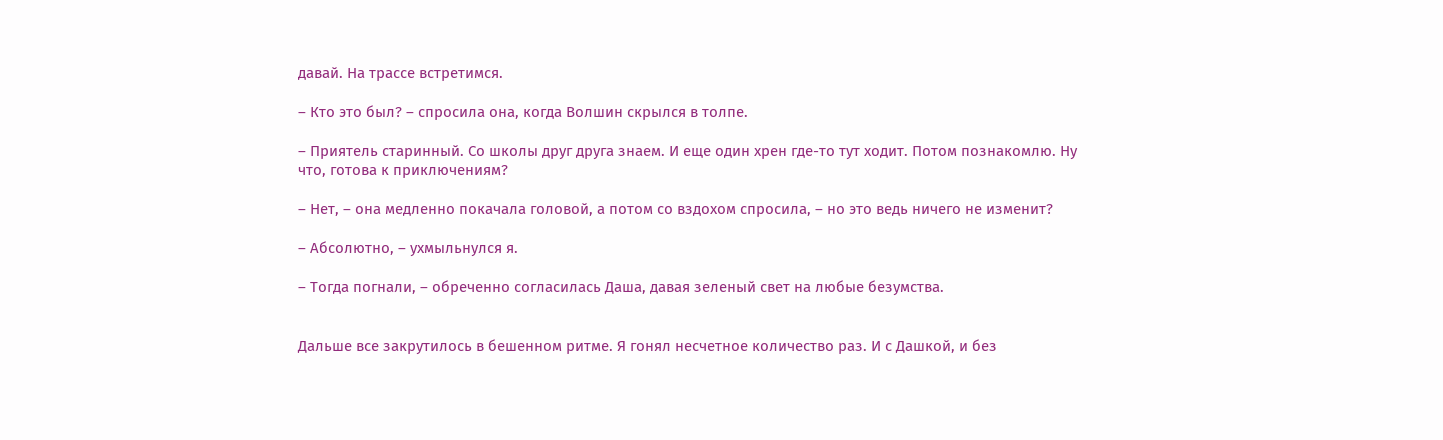давай. На трассе встретимся.

– Кто это был? – спросила она, когда Волшин скрылся в толпе.

– Приятель старинный. Со школы друг друга знаем. И еще один хрен где-то тут ходит. Потом познакомлю. Ну что, готова к приключениям?

– Нет, – она медленно покачала головой, а потом со вздохом спросила, – но это ведь ничего не изменит?

– Абсолютно, – ухмыльнулся я.

– Тогда погнали, – обреченно согласилась Даша, давая зеленый свет на любые безумства.


Дальше все закрутилось в бешенном ритме. Я гонял несчетное количество раз. И с Дашкой, и без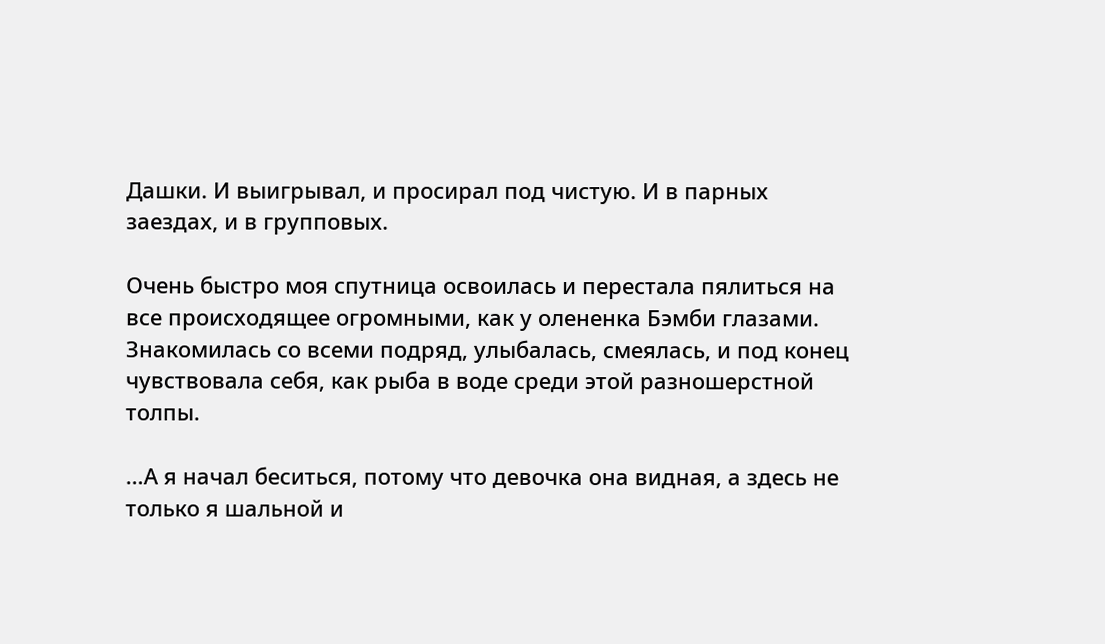Дашки. И выигрывал, и просирал под чистую. И в парных заездах, и в групповых.

Очень быстро моя спутница освоилась и перестала пялиться на все происходящее огромными, как у олененка Бэмби глазами. Знакомилась со всеми подряд, улыбалась, смеялась, и под конец чувствовала себя, как рыба в воде среди этой разношерстной толпы.

…А я начал беситься, потому что девочка она видная, а здесь не только я шальной и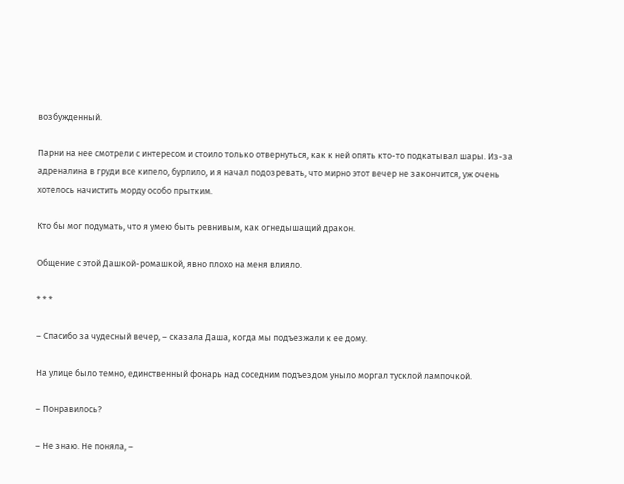возбужденный.

Парни на нее смотрели с интересом и стоило только отвернуться, как к ней опять кто-то подкатывал шары. Из-за адреналина в груди все кипело, бурлило, и я начал подозревать, что мирно этот вечер не закончится, уж очень хотелось начистить морду особо прытким.

Кто бы мог подумать, что я умею быть ревнивым, как огнедышащий дракон.

Общение с этой Дашкой-ромашкой, явно плохо на меня влияло.

* * *

– Спасибо за чудесный вечер, – сказала Даша, когда мы подъезжали к ее дому.

На улице было темно, единственный фонарь над соседним подъездом уныло моргал тусклой лампочкой.

– Понравилось?

– Не знаю. Не поняла, –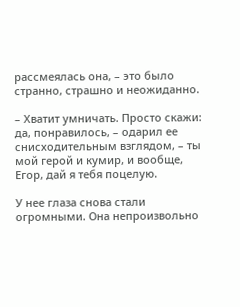рассмеялась она, – это было странно, страшно и неожиданно.

– Хватит умничать. Просто скажи: да, понравилось, – одарил ее снисходительным взглядом, – ты мой герой и кумир, и вообще, Егор, дай я тебя поцелую.

У нее глаза снова стали огромными. Она непроизвольно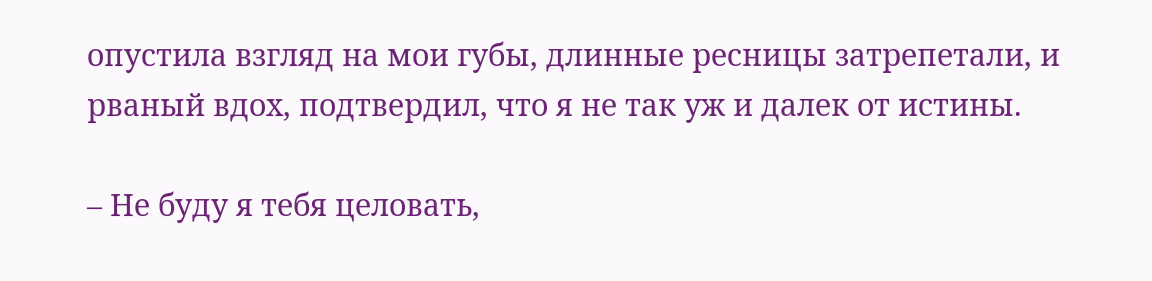опустила взгляд на мои губы, длинные ресницы затрепетали, и рваный вдох, подтвердил, что я не так уж и далек от истины.

– Не буду я тебя целовать,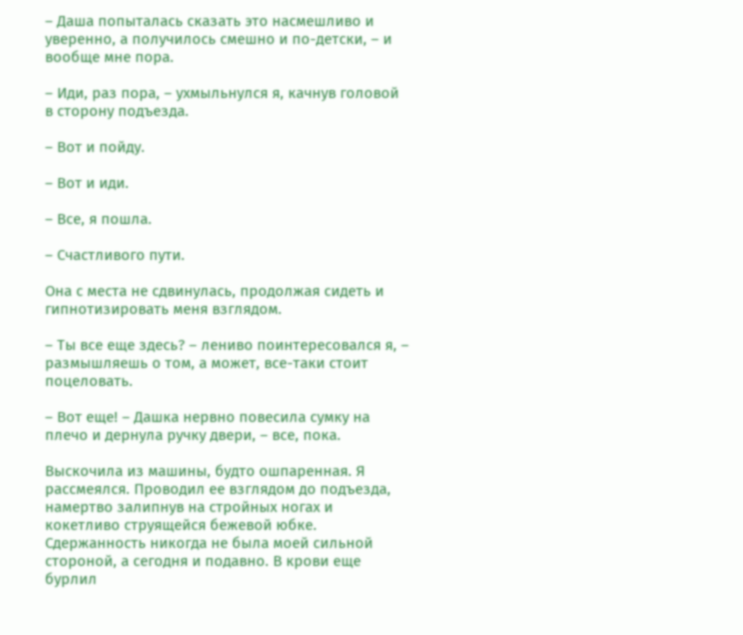– Даша попыталась сказать это насмешливо и уверенно, а получилось смешно и по-детски, – и вообще мне пора.

– Иди, раз пора, – ухмыльнулся я, качнув головой в сторону подъезда.

– Вот и пойду.

– Вот и иди.

– Все, я пошла.

– Счастливого пути.

Она с места не сдвинулась, продолжая сидеть и гипнотизировать меня взглядом.

– Ты все еще здесь? – лениво поинтересовался я, – размышляешь о том, а может, все-таки стоит поцеловать.

– Вот еще! – Дашка нервно повесила сумку на плечо и дернула ручку двери, – все, пока.

Выскочила из машины, будто ошпаренная. Я рассмеялся. Проводил ее взглядом до подъезда, намертво залипнув на стройных ногах и кокетливо струящейся бежевой юбке. Сдержанность никогда не была моей сильной стороной, а сегодня и подавно. В крови еще бурлил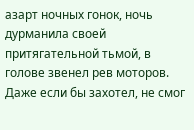азарт ночных гонок, ночь дурманила своей притягательной тьмой, в голове звенел рев моторов. Даже если бы захотел, не смог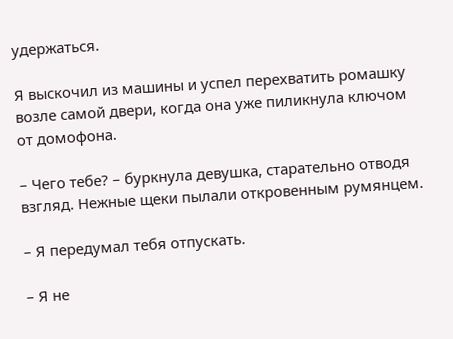удержаться.

Я выскочил из машины и успел перехватить ромашку возле самой двери, когда она уже пиликнула ключом от домофона.

– Чего тебе? – буркнула девушка, старательно отводя взгляд. Нежные щеки пылали откровенным румянцем.

– Я передумал тебя отпускать.

– Я не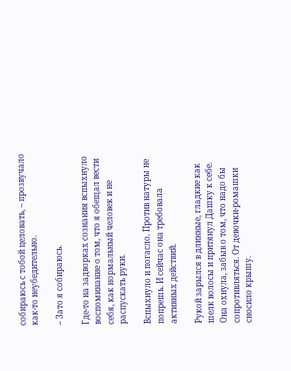собираюсь с тобой целовать, – прозвучало как-то неубедительно.

– Зато я собираюсь.

Где-то на задворках сознания вспыхнуло воспоминание о том, что я обещал вести себя, как нормальный человек и не распускать руки.

Вспыхнуло и погасло. Против натуры не попрешь. И сейчас она требовала активных действий.

Рукой зарылся в длинные, гладкие как шелк волосы и притянул Дашку к себе. Она охнула, забыв о том, что надо бы сопротивляться. От девочки-ромашки сносило крышу.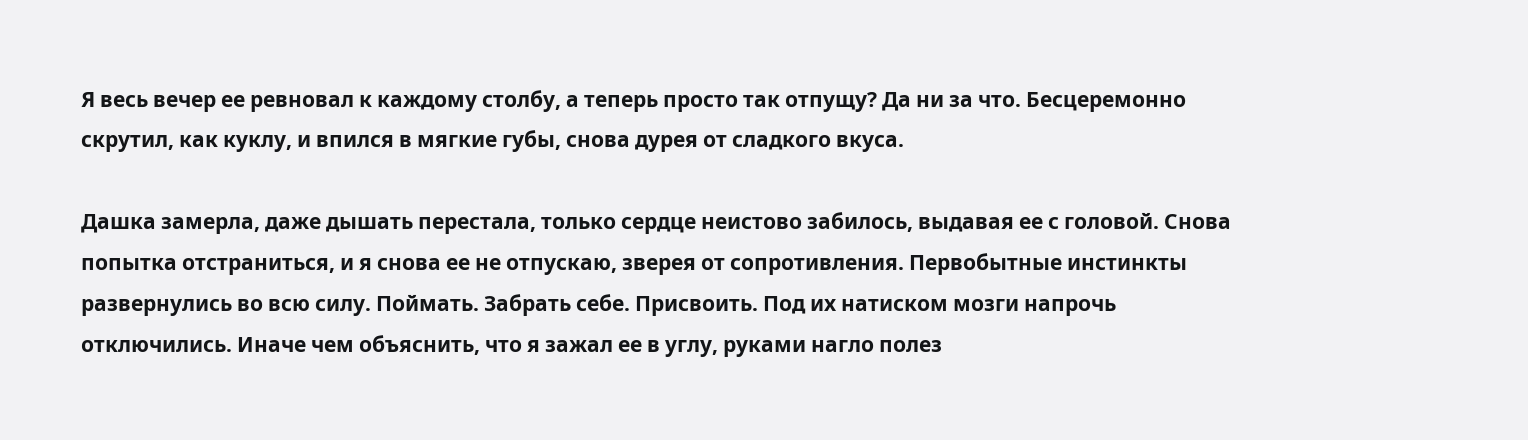Я весь вечер ее ревновал к каждому столбу, а теперь просто так отпущу? Да ни за что. Бесцеремонно скрутил, как куклу, и впился в мягкие губы, снова дурея от сладкого вкуса.

Дашка замерла, даже дышать перестала, только сердце неистово забилось, выдавая ее с головой. Снова попытка отстраниться, и я снова ее не отпускаю, зверея от сопротивления. Первобытные инстинкты развернулись во всю силу. Поймать. Забрать себе. Присвоить. Под их натиском мозги напрочь отключились. Иначе чем объяснить, что я зажал ее в углу, руками нагло полез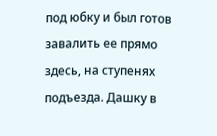под юбку и был готов завалить ее прямо здесь, на ступенях подъезда. Дашку в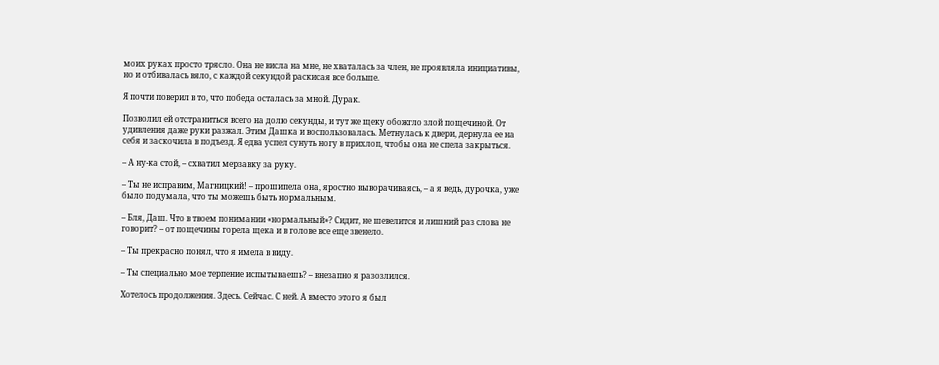моих руках просто трясло. Она не висла на мне, не хваталась за член, не проявляла инициативы, но и отбивалась вяло, с каждой секундой раскисая все больше.

Я почти поверил в то, что победа осталась за мной. Дурак.

Позволил ей отстраниться всего на долю секунды, и тут же щеку обожгло злой пощечиной. От удивления даже руки разжал. Этим Дашка и воспользовалась. Метнулась к двери, дернула ее на себя и заскочила в подъезд. Я едва успел сунуть ногу в прихлоп, чтобы она не спела закрыться.

– А ну-ка стой, – схватил мерзавку за руку.

– Ты не исправим, Магницкий! – прошипела она, яростно выворачиваясь, – а я ведь, дурочка, уже было подумала, что ты можешь быть нормальным.

– Бля, Даш. Что в твоем понимании «нормальный»? Сидит, не шевелится и лишний раз слова не говорит? – от пощечины горела щека и в голове все еще звенело.

– Ты прекрасно понял, что я имела в виду.

– Ты специально мое терпение испытываешь? – внезапно я разозлился.

Хотелось продолжения. Здесь. Сейчас. С ней. А вместо этого я был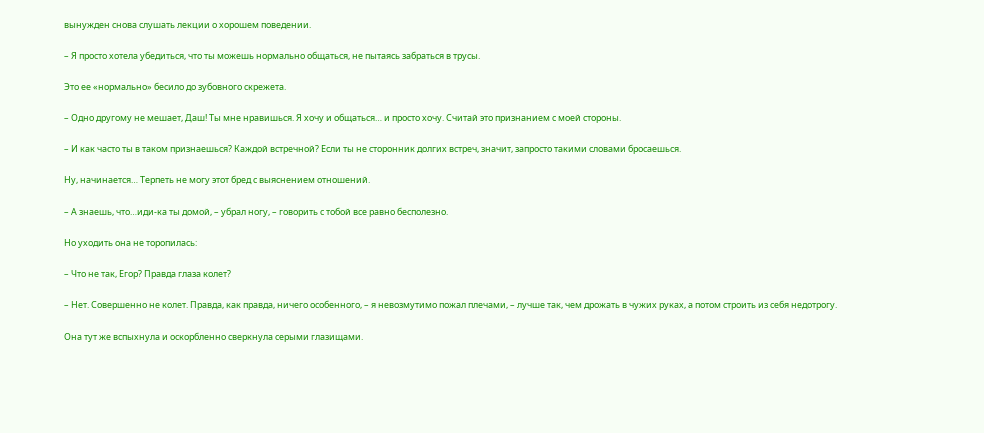вынужден снова слушать лекции о хорошем поведении.

– Я просто хотела убедиться, что ты можешь нормально общаться, не пытаясь забраться в трусы.

Это ее «нормально» бесило до зубовного скрежета.

– Одно другому не мешает, Даш! Ты мне нравишься. Я хочу и общаться… и просто хочу. Считай это признанием с моей стороны.

– И как часто ты в таком признаешься? Каждой встречной? Если ты не сторонник долгих встреч, значит, запросто такими словами бросаешься.

Ну, начинается… Терпеть не могу этот бред с выяснением отношений.

– А знаешь, что…иди-ка ты домой, – убрал ногу, – говорить с тобой все равно бесполезно.

Но уходить она не торопилась:

– Что не так, Егор? Правда глаза колет?

– Нет. Совершенно не колет. Правда, как правда, ничего особенного, – я невозмутимо пожал плечами, – лучше так, чем дрожать в чужих руках, а потом строить из себя недотрогу.

Она тут же вспыхнула и оскорбленно сверкнула серыми глазищами.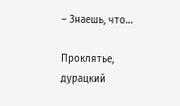– Знаешь, что…

Проклятье, дурацкий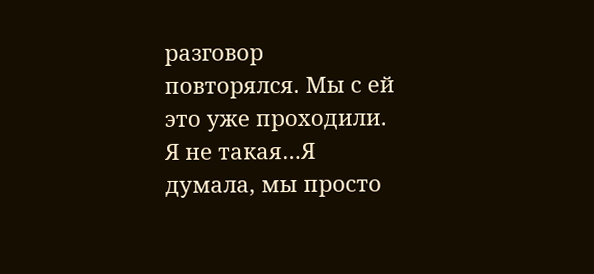разговор повторялся. Мы с ей это уже проходили. Я не такая…Я думала, мы просто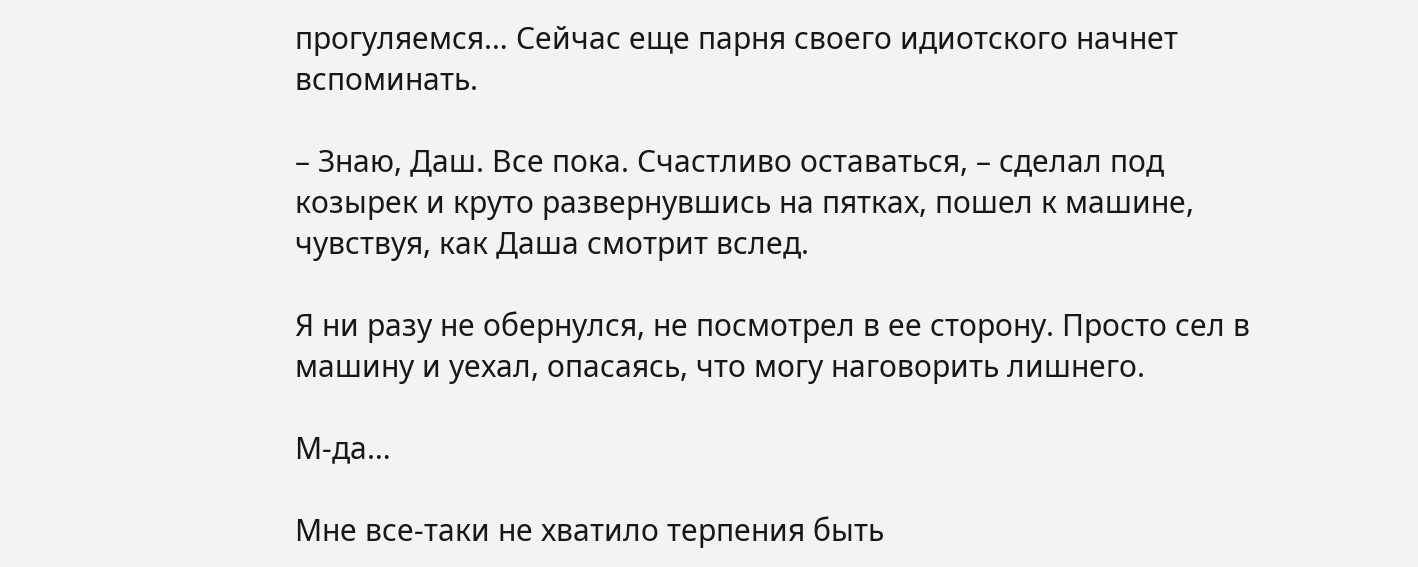прогуляемся… Сейчас еще парня своего идиотского начнет вспоминать.

– Знаю, Даш. Все пока. Счастливо оставаться, – сделал под козырек и круто развернувшись на пятках, пошел к машине, чувствуя, как Даша смотрит вслед.

Я ни разу не обернулся, не посмотрел в ее сторону. Просто сел в машину и уехал, опасаясь, что могу наговорить лишнего.

М-да…

Мне все-таки не хватило терпения быть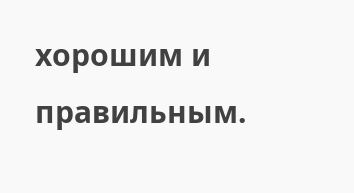хорошим и правильным.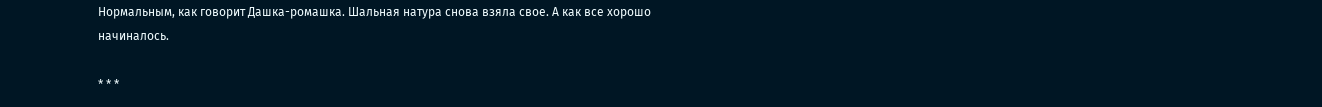Нормальным, как говорит Дашка-ромашка. Шальная натура снова взяла свое. А как все хорошо начиналось.

* * *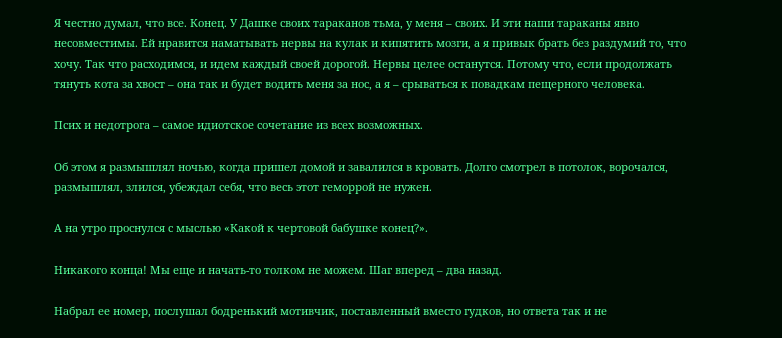Я честно думал, что все. Конец. У Дашке своих тараканов тьма, у меня – своих. И эти наши тараканы явно несовместимы. Ей нравится наматывать нервы на кулак и кипятить мозги, а я привык брать без раздумий то, что хочу. Так что расходимся, и идем каждый своей дорогой. Нервы целее останутся. Потому что, если продолжать тянуть кота за хвост – она так и будет водить меня за нос, а я – срываться к повадкам пещерного человека.

Псих и недотрога – самое идиотское сочетание из всех возможных.

Об этом я размышлял ночью, когда пришел домой и завалился в кровать. Долго смотрел в потолок, ворочался, размышлял, злился, убеждал себя, что весь этот геморрой не нужен.

А на утро проснулся с мыслью «Какой к чертовой бабушке конец?».

Никакого конца! Мы еще и начать-то толком не можем. Шаг вперед – два назад.

Набрал ее номер, послушал бодренький мотивчик, поставленный вместо гудков, но ответа так и не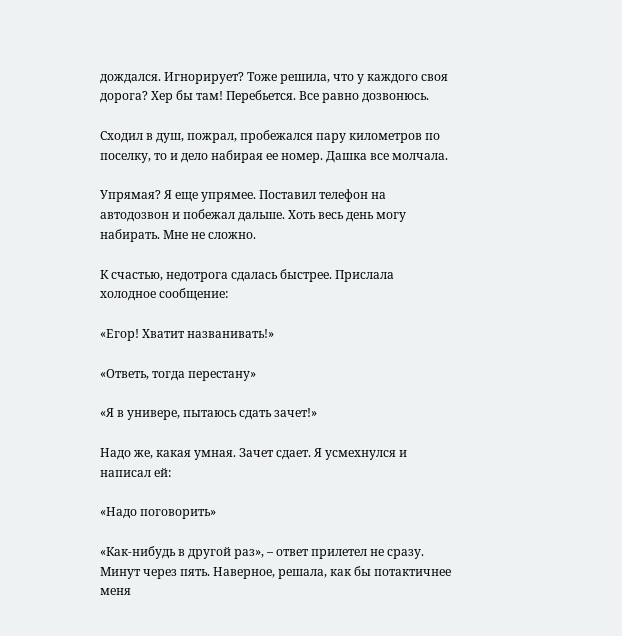дождался. Игнорирует? Тоже решила, что у каждого своя дорога? Хер бы там! Перебьется. Все равно дозвонюсь.

Сходил в душ, пожрал, пробежался пару километров по поселку, то и дело набирая ее номер. Дашка все молчала.

Упрямая? Я еще упрямее. Поставил телефон на автодозвон и побежал дальше. Хоть весь день могу набирать. Мне не сложно.

К счастью, недотрога сдалась быстрее. Прислала холодное сообщение:

«Егор! Хватит названивать!»

«Ответь, тогда перестану»

«Я в универе, пытаюсь сдать зачет!»

Надо же, какая умная. Зачет сдает. Я усмехнулся и написал ей:

«Надо поговорить»

«Как-нибудь в другой раз», – ответ прилетел не сразу. Минут через пять. Наверное, решала, как бы потактичнее меня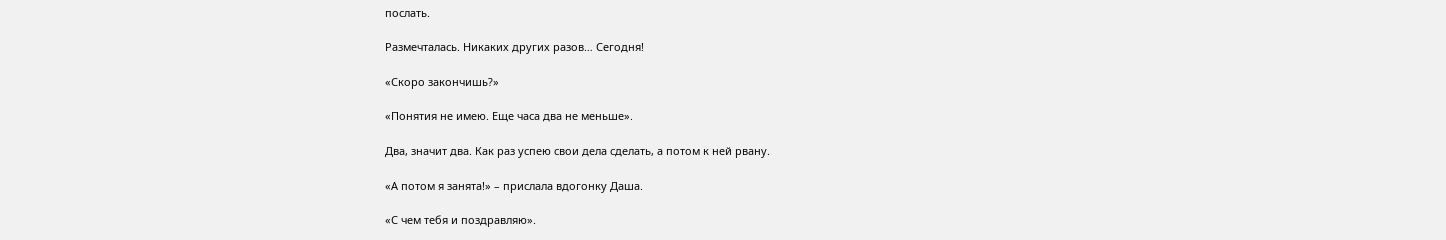послать.

Размечталась. Никаких других разов… Сегодня!

«Скоро закончишь?»

«Понятия не имею. Еще часа два не меньше».

Два, значит два. Как раз успею свои дела сделать, а потом к ней рвану.

«А потом я занята!» – прислала вдогонку Даша.

«С чем тебя и поздравляю».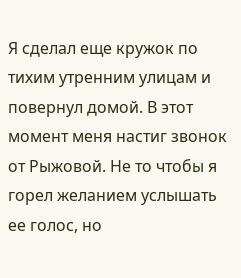Я сделал еще кружок по тихим утренним улицам и повернул домой. В этот момент меня настиг звонок от Рыжовой. Не то чтобы я горел желанием услышать ее голос, но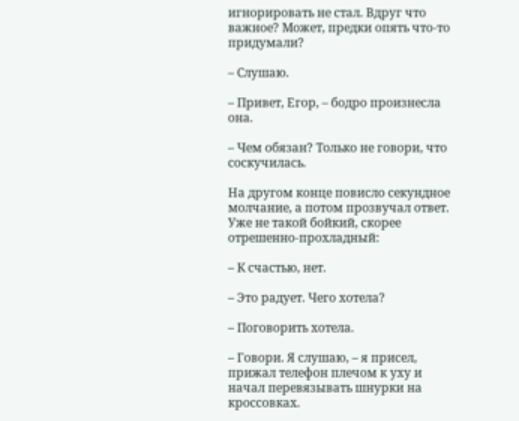игнорировать не стал. Вдруг что важное? Может, предки опять что-то придумали?

– Слушаю.

– Привет, Егор, – бодро произнесла она.

– Чем обязан? Только не говори, что соскучилась.

На другом конце повисло секундное молчание, а потом прозвучал ответ. Уже не такой бойкий, скорее отрешенно-прохладный:

– К счастью, нет.

– Это радует. Чего хотела?

– Поговорить хотела.

– Говори. Я слушаю, – я присел, прижал телефон плечом к уху и начал перевязывать шнурки на кроссовках.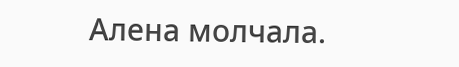Алена молчала.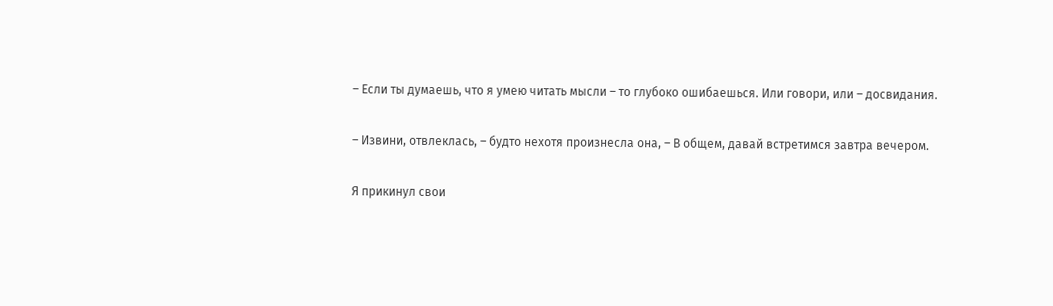– Если ты думаешь, что я умею читать мысли – то глубоко ошибаешься. Или говори, или – досвидания.

– Извини, отвлеклась, – будто нехотя произнесла она, – В общем, давай встретимся завтра вечером.

Я прикинул свои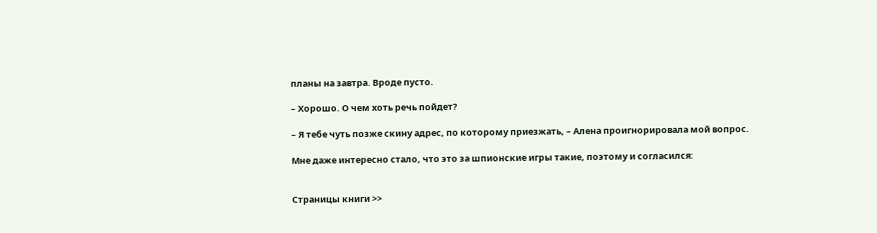планы на завтра. Вроде пусто.

– Хорошо. О чем хоть речь пойдет?

– Я тебе чуть позже скину адрес, по которому приезжать, – Алена проигнорировала мой вопрос.

Мне даже интересно стало, что это за шпионские игры такие, поэтому и согласился:


Страницы книги >>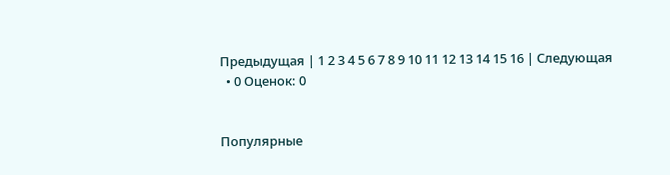Предыдущая | 1 2 3 4 5 6 7 8 9 10 11 12 13 14 15 16 | Следующая
  • 0 Оценок: 0


Популярные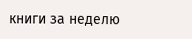книги за неделю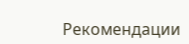Рекомендации